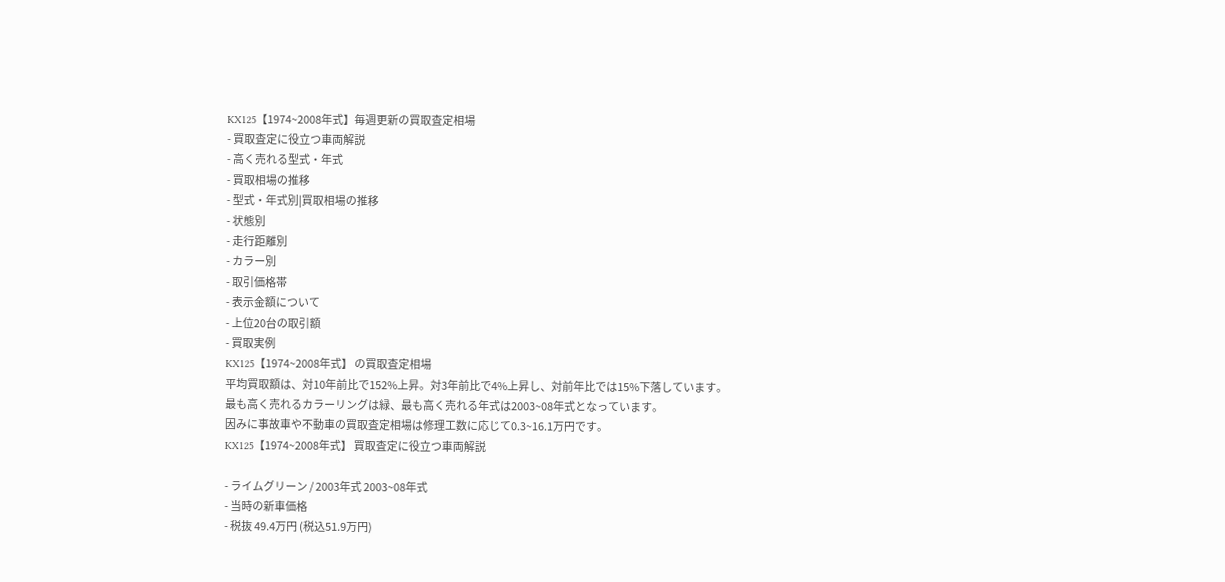KX125【1974~2008年式】毎週更新の買取査定相場
- 買取査定に役立つ車両解説
- 高く売れる型式・年式
- 買取相場の推移
- 型式・年式別|買取相場の推移
- 状態別
- 走行距離別
- カラー別
- 取引価格帯
- 表示金額について
- 上位20台の取引額
- 買取実例
KX125【1974~2008年式】 の買取査定相場
平均買取額は、対10年前比で152%上昇。対3年前比で4%上昇し、対前年比では15%下落しています。
最も高く売れるカラーリングは緑、最も高く売れる年式は2003~08年式となっています。
因みに事故車や不動車の買取査定相場は修理工数に応じて0.3~16.1万円です。
KX125【1974~2008年式】 買取査定に役立つ車両解説

- ライムグリーン / 2003年式 2003~08年式
- 当時の新車価格
- 税抜 49.4万円 (税込51.9万円)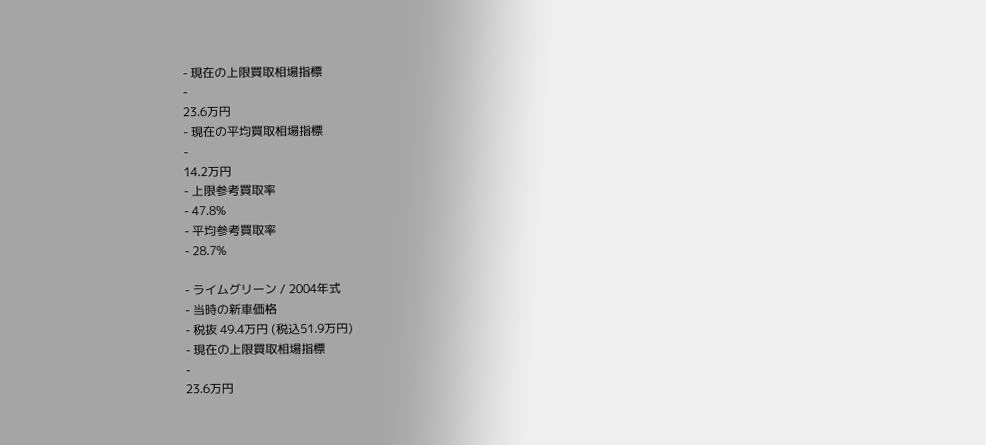- 現在の上限買取相場指標
-
23.6万円
- 現在の平均買取相場指標
-
14.2万円
- 上限参考買取率
- 47.8%
- 平均参考買取率
- 28.7%

- ライムグリーン / 2004年式
- 当時の新車価格
- 税抜 49.4万円 (税込51.9万円)
- 現在の上限買取相場指標
-
23.6万円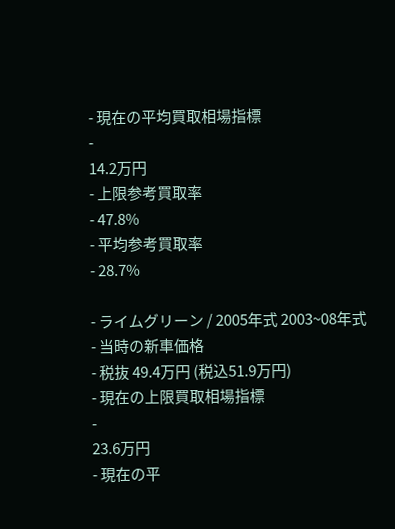- 現在の平均買取相場指標
-
14.2万円
- 上限参考買取率
- 47.8%
- 平均参考買取率
- 28.7%

- ライムグリーン / 2005年式 2003~08年式
- 当時の新車価格
- 税抜 49.4万円 (税込51.9万円)
- 現在の上限買取相場指標
-
23.6万円
- 現在の平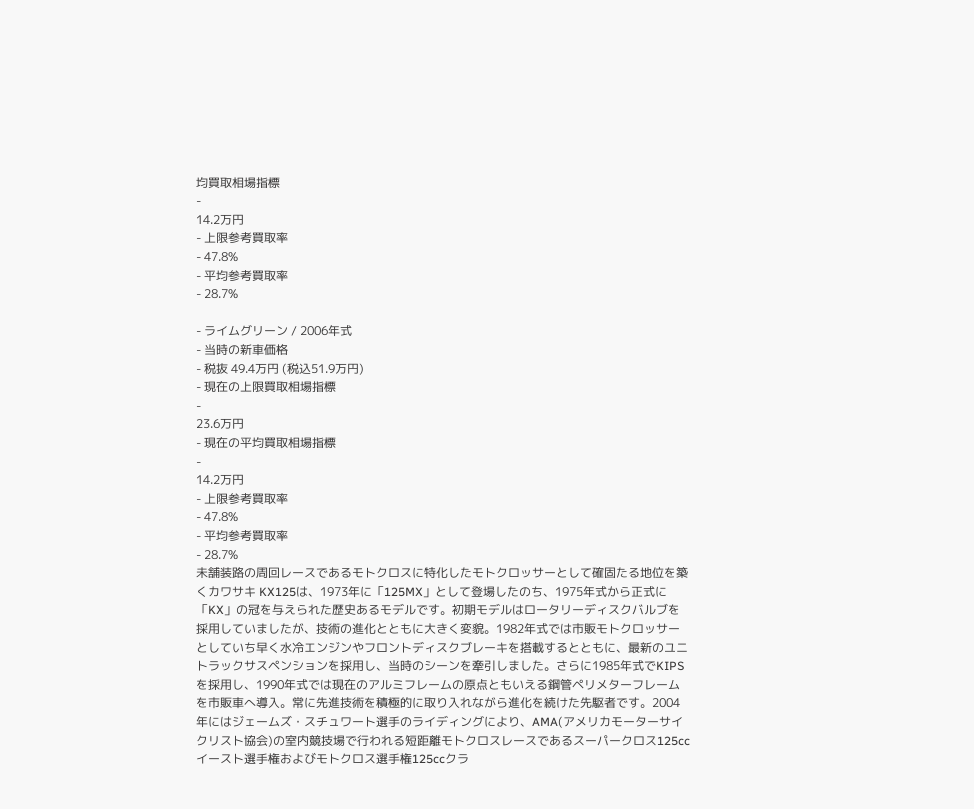均買取相場指標
-
14.2万円
- 上限参考買取率
- 47.8%
- 平均参考買取率
- 28.7%

- ライムグリーン / 2006年式
- 当時の新車価格
- 税抜 49.4万円 (税込51.9万円)
- 現在の上限買取相場指標
-
23.6万円
- 現在の平均買取相場指標
-
14.2万円
- 上限参考買取率
- 47.8%
- 平均参考買取率
- 28.7%
未舗装路の周回レースであるモトクロスに特化したモトクロッサーとして確固たる地位を築くカワサキ KX125は、1973年に「125MX」として登場したのち、1975年式から正式に「KX」の冠を与えられた歴史あるモデルです。初期モデルはロータリーディスクバルブを採用していましたが、技術の進化とともに大きく変貌。1982年式では市販モトクロッサーとしていち早く水冷エンジンやフロントディスクブレーキを搭載するとともに、最新のユニトラックサスペンションを採用し、当時のシーンを牽引しました。さらに1985年式でKIPSを採用し、1990年式では現在のアルミフレームの原点ともいえる鋼管ペリメターフレームを市販車へ導入。常に先進技術を積極的に取り入れながら進化を続けた先駆者です。2004年にはジェームズ・スチュワート選手のライディングにより、AMA(アメリカモーターサイクリスト協会)の室内競技場で行われる短距離モトクロスレースであるスーパークロス125ccイースト選手権およびモトクロス選手権125ccクラ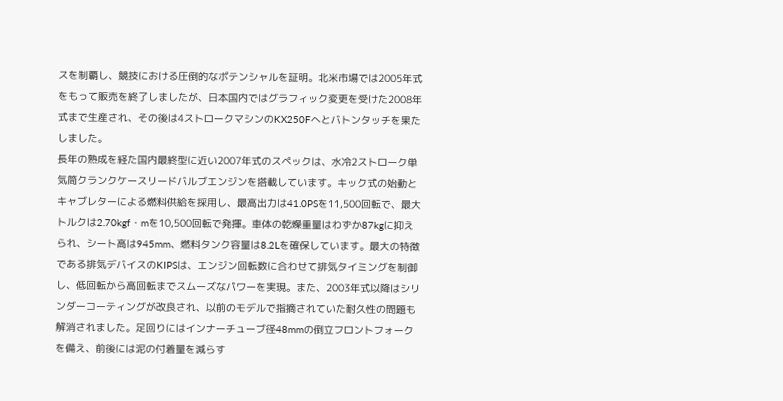スを制覇し、競技における圧倒的なポテンシャルを証明。北米市場では2005年式をもって販売を終了しましたが、日本国内ではグラフィック変更を受けた2008年式まで生産され、その後は4ストロークマシンのKX250Fへとバトンタッチを果たしました。
長年の熟成を経た国内最終型に近い2007年式のスペックは、水冷2ストローク単気筒クランクケースリードバルブエンジンを搭載しています。キック式の始動とキャブレターによる燃料供給を採用し、最高出力は41.0PSを11,500回転で、最大トルクは2.70kgf・mを10,500回転で発揮。車体の乾燥重量はわずか87kgに抑えられ、シート高は945mm、燃料タンク容量は8.2Lを確保しています。最大の特徴である排気デバイスのKIPSは、エンジン回転数に合わせて排気タイミングを制御し、低回転から高回転までスムーズなパワーを実現。また、2003年式以降はシリンダーコーティングが改良され、以前のモデルで指摘されていた耐久性の問題も解消されました。足回りにはインナーチューブ径48mmの倒立フロントフォークを備え、前後には泥の付着量を減らす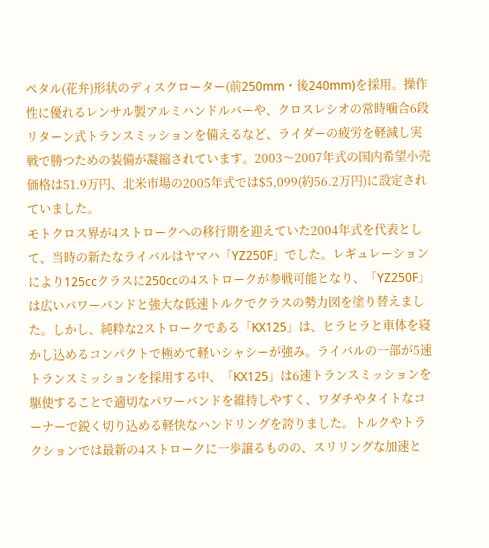ペタル(花弁)形状のディスクローター(前250mm・後240mm)を採用。操作性に優れるレンサル製アルミハンドルバーや、クロスレシオの常時噛合6段リターン式トランスミッションを備えるなど、ライダーの疲労を軽減し実戦で勝つための装備が凝縮されています。2003〜2007年式の国内希望小売価格は51.9万円、北米市場の2005年式では$5,099(約56.2万円)に設定されていました。
モトクロス界が4ストロークへの移行期を迎えていた2004年式を代表として、当時の新たなライバルはヤマハ「YZ250F」でした。レギュレーションにより125ccクラスに250ccの4ストロークが参戦可能となり、「YZ250F」は広いパワーバンドと強大な低速トルクでクラスの勢力図を塗り替えました。しかし、純粋な2ストロークである「KX125」は、ヒラヒラと車体を寝かし込めるコンパクトで極めて軽いシャシーが強み。ライバルの一部が5速トランスミッションを採用する中、「KX125」は6速トランスミッションを駆使することで適切なパワーバンドを維持しやすく、ワダチやタイトなコーナーで鋭く切り込める軽快なハンドリングを誇りました。トルクやトラクションでは最新の4ストロークに一歩譲るものの、スリリングな加速と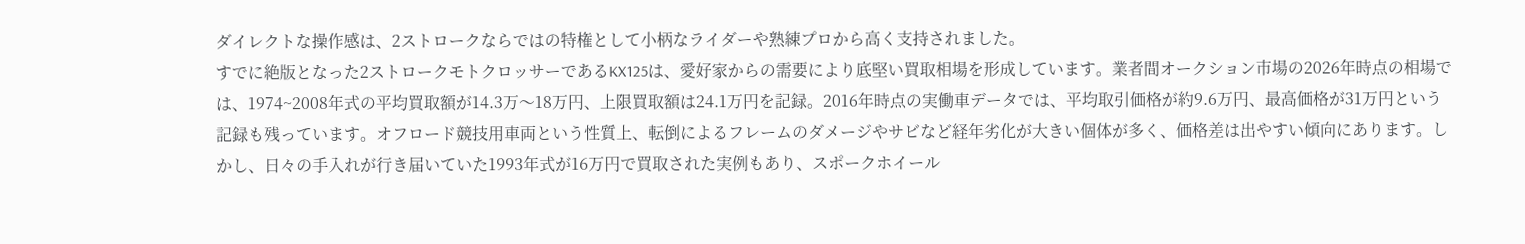ダイレクトな操作感は、2ストロークならではの特権として小柄なライダーや熟練プロから高く支持されました。
すでに絶版となった2ストロークモトクロッサーであるKX125は、愛好家からの需要により底堅い買取相場を形成しています。業者間オークション市場の2026年時点の相場では、1974~2008年式の平均買取額が14.3万〜18万円、上限買取額は24.1万円を記録。2016年時点の実働車データでは、平均取引価格が約9.6万円、最高価格が31万円という記録も残っています。オフロード競技用車両という性質上、転倒によるフレームのダメージやサビなど経年劣化が大きい個体が多く、価格差は出やすい傾向にあります。しかし、日々の手入れが行き届いていた1993年式が16万円で買取された実例もあり、スポークホイール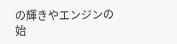の輝きやエンジンの始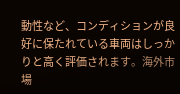動性など、コンディションが良好に保たれている車両はしっかりと高く評価されます。海外市場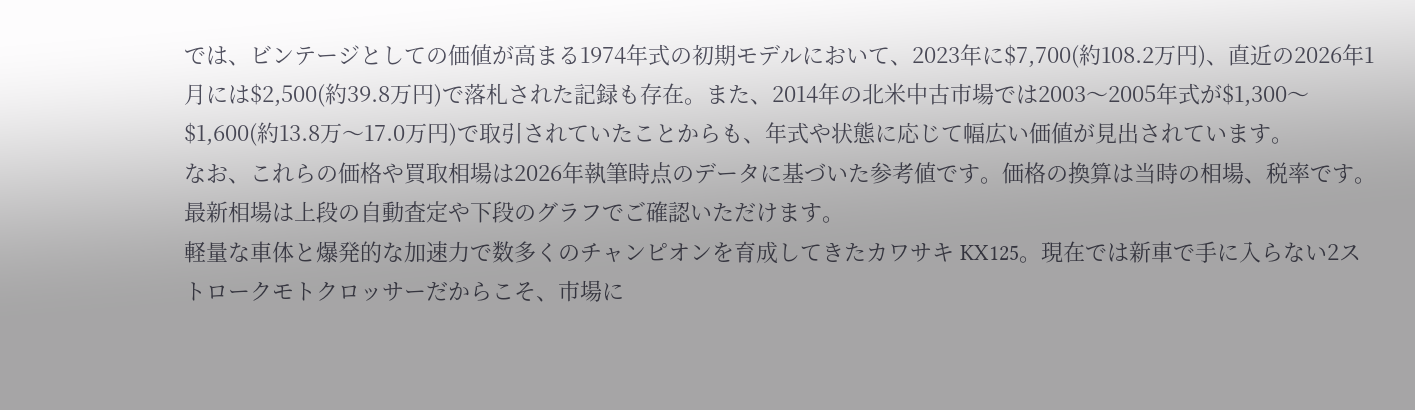では、ビンテージとしての価値が高まる1974年式の初期モデルにおいて、2023年に$7,700(約108.2万円)、直近の2026年1月には$2,500(約39.8万円)で落札された記録も存在。また、2014年の北米中古市場では2003〜2005年式が$1,300〜$1,600(約13.8万〜17.0万円)で取引されていたことからも、年式や状態に応じて幅広い価値が見出されています。
なお、これらの価格や買取相場は2026年執筆時点のデータに基づいた参考値です。価格の換算は当時の相場、税率です。最新相場は上段の自動査定や下段のグラフでご確認いただけます。
軽量な車体と爆発的な加速力で数多くのチャンピオンを育成してきたカワサキ KX125。現在では新車で手に入らない2ストロークモトクロッサーだからこそ、市場に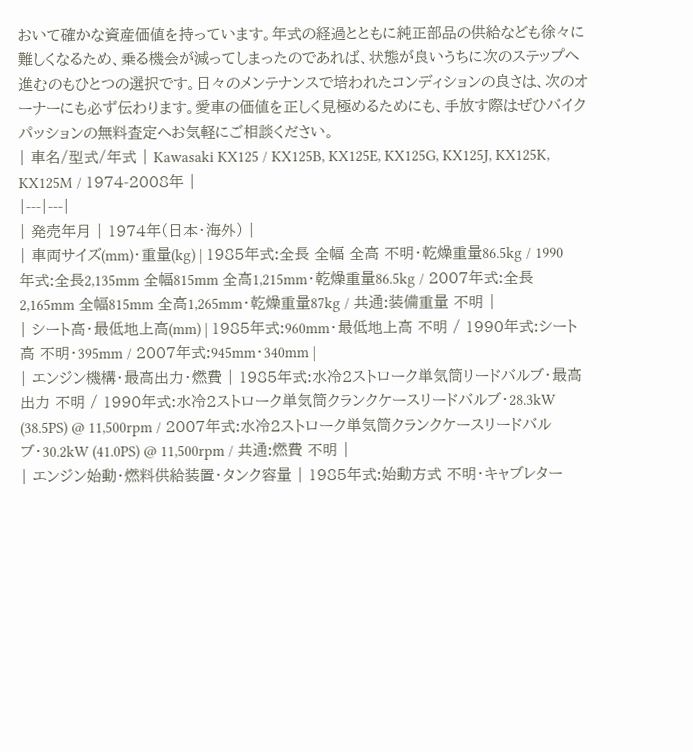おいて確かな資産価値を持っています。年式の経過とともに純正部品の供給なども徐々に難しくなるため、乗る機会が減ってしまったのであれば、状態が良いうちに次のステップへ進むのもひとつの選択です。日々のメンテナンスで培われたコンディションの良さは、次のオーナーにも必ず伝わります。愛車の価値を正しく見極めるためにも、手放す際はぜひバイクパッションの無料査定へお気軽にご相談ください。
| 車名/型式/年式 | Kawasaki KX125 / KX125B, KX125E, KX125G, KX125J, KX125K, KX125M / 1974-2008年 |
|---|---|
| 発売年月 | 1974年(日本・海外) |
| 車両サイズ(mm)・重量(kg) | 1985年式:全長 全幅 全高 不明・乾燥重量86.5kg / 1990年式:全長2,135mm 全幅815mm 全高1,215mm・乾燥重量86.5kg / 2007年式:全長2,165mm 全幅815mm 全高1,265mm・乾燥重量87kg / 共通:装備重量 不明 |
| シート高・最低地上高(mm) | 1985年式:960mm・最低地上高 不明 / 1990年式:シート高 不明・395mm / 2007年式:945mm・340mm |
| エンジン機構・最高出力・燃費 | 1985年式:水冷2ストローク単気筒リードバルブ・最高出力 不明 / 1990年式:水冷2ストローク単気筒クランクケースリードバルブ・28.3kW (38.5PS) @ 11,500rpm / 2007年式:水冷2ストローク単気筒クランクケースリードバルブ・30.2kW (41.0PS) @ 11,500rpm / 共通:燃費 不明 |
| エンジン始動・燃料供給装置・タンク容量 | 1985年式:始動方式 不明・キャブレター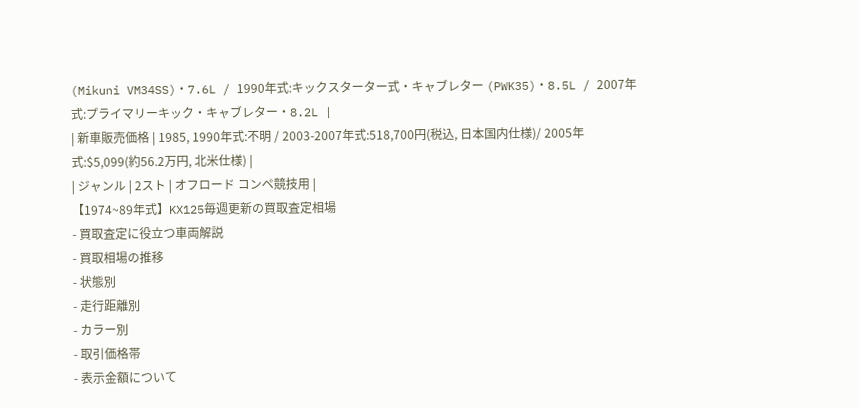(Mikuni VM34SS)・7.6L / 1990年式:キックスターター式・キャブレター (PWK35)・8.5L / 2007年式:プライマリーキック・キャブレター・8.2L |
| 新車販売価格 | 1985, 1990年式:不明 / 2003-2007年式:518,700円(税込, 日本国内仕様)/ 2005年式:$5,099(約56.2万円, 北米仕様) |
| ジャンル | 2スト | オフロード コンペ競技用 |
【1974~89年式】KX125毎週更新の買取査定相場
- 買取査定に役立つ車両解説
- 買取相場の推移
- 状態別
- 走行距離別
- カラー別
- 取引価格帯
- 表示金額について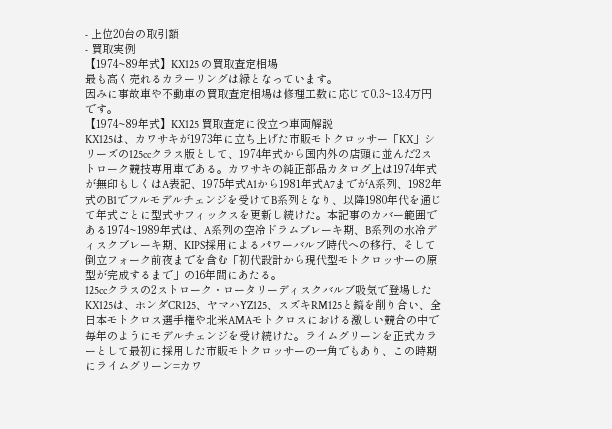- 上位20台の取引額
- 買取実例
【1974~89年式】KX125 の買取査定相場
最も高く売れるカラーリングは緑となっています。
因みに事故車や不動車の買取査定相場は修理工数に応じて0.3~13.4万円です。
【1974~89年式】KX125 買取査定に役立つ車両解説
KX125は、カワサキが1973年に立ち上げた市販モトクロッサー「KX」シリーズの125ccクラス版として、1974年式から国内外の店頭に並んだ2ストローク競技専用車である。カワサキの純正部品カタログ上は1974年式が無印もしくはA表記、1975年式A1から1981年式A7までがA系列、1982年式のB1でフルモデルチェンジを受けてB系列となり、以降1980年代を通じて年式ごとに型式サフィックスを更新し続けた。本記事のカバー範囲である1974~1989年式は、A系列の空冷ドラムブレーキ期、B系列の水冷ディスクブレーキ期、KIPS採用によるパワーバルブ時代への移行、そして倒立フォーク前夜までを含む「初代設計から現代型モトクロッサーの原型が完成するまで」の16年間にあたる。
125ccクラスの2ストローク・ロータリーディスクバルブ吸気で登場したKX125は、ホンダCR125、ヤマハYZ125、スズキRM125と鎬を削り合い、全日本モトクロス選手権や北米AMAモトクロスにおける激しい競合の中で毎年のようにモデルチェンジを受け続けた。ライムグリーンを正式カラーとして最初に採用した市販モトクロッサーの一角でもあり、この時期にライムグリーン=カワ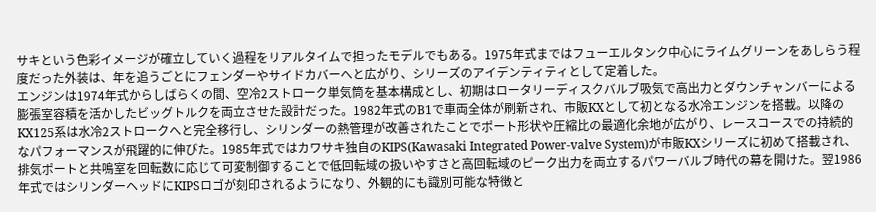サキという色彩イメージが確立していく過程をリアルタイムで担ったモデルでもある。1975年式まではフューエルタンク中心にライムグリーンをあしらう程度だった外装は、年を追うごとにフェンダーやサイドカバーへと広がり、シリーズのアイデンティティとして定着した。
エンジンは1974年式からしばらくの間、空冷2ストローク単気筒を基本構成とし、初期はロータリーディスクバルブ吸気で高出力とダウンチャンバーによる膨張室容積を活かしたビッグトルクを両立させた設計だった。1982年式のB1で車両全体が刷新され、市販KXとして初となる水冷エンジンを搭載。以降のKX125系は水冷2ストロークへと完全移行し、シリンダーの熱管理が改善されたことでポート形状や圧縮比の最適化余地が広がり、レースコースでの持続的なパフォーマンスが飛躍的に伸びた。1985年式ではカワサキ独自のKIPS(Kawasaki Integrated Power-valve System)が市販KXシリーズに初めて搭載され、排気ポートと共鳴室を回転数に応じて可変制御することで低回転域の扱いやすさと高回転域のピーク出力を両立するパワーバルブ時代の幕を開けた。翌1986年式ではシリンダーヘッドにKIPSロゴが刻印されるようになり、外観的にも識別可能な特徴と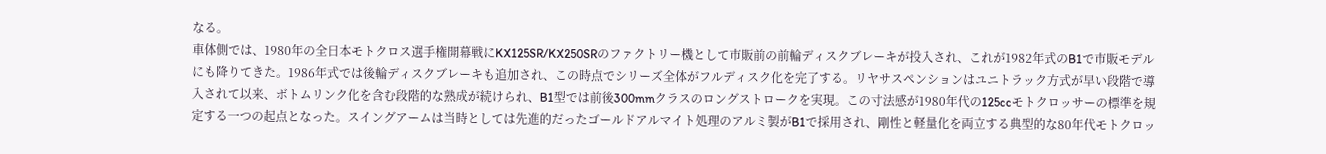なる。
車体側では、1980年の全日本モトクロス選手権開幕戦にKX125SR/KX250SRのファクトリー機として市販前の前輪ディスクブレーキが投入され、これが1982年式のB1で市販モデルにも降りてきた。1986年式では後輪ディスクブレーキも追加され、この時点でシリーズ全体がフルディスク化を完了する。リヤサスペンションはユニトラック方式が早い段階で導入されて以来、ボトムリンク化を含む段階的な熟成が続けられ、B1型では前後300mmクラスのロングストロークを実現。この寸法感が1980年代の125ccモトクロッサーの標準を規定する一つの起点となった。スイングアームは当時としては先進的だったゴールドアルマイト処理のアルミ製がB1で採用され、剛性と軽量化を両立する典型的な80年代モトクロッ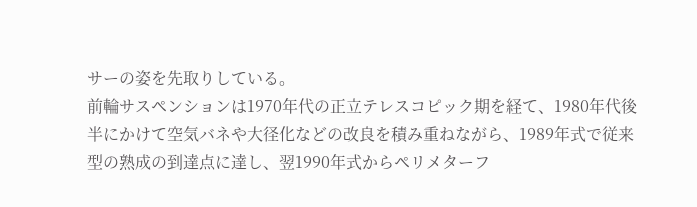サーの姿を先取りしている。
前輪サスペンションは1970年代の正立テレスコピック期を経て、1980年代後半にかけて空気バネや大径化などの改良を積み重ねながら、1989年式で従来型の熟成の到達点に達し、翌1990年式からペリメターフ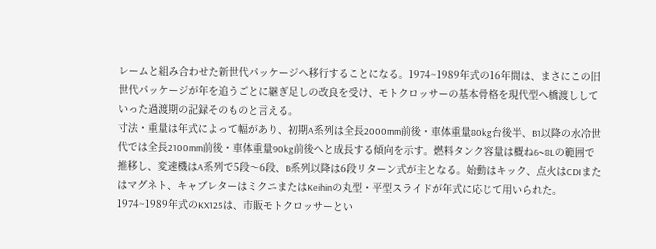レームと組み合わせた新世代パッケージへ移行することになる。1974~1989年式の16年間は、まさにこの旧世代パッケージが年を追うごとに継ぎ足しの改良を受け、モトクロッサーの基本骨格を現代型へ橋渡ししていった過渡期の記録そのものと言える。
寸法・重量は年式によって幅があり、初期A系列は全長2000mm前後・車体重量80kg台後半、B1以降の水冷世代では全長2100mm前後・車体重量90kg前後へと成長する傾向を示す。燃料タンク容量は概ね6~8Lの範囲で推移し、変速機はA系列で5段〜6段、B系列以降は6段リターン式が主となる。始動はキック、点火はCDIまたはマグネト、キャブレターはミクニまたはKeihinの丸型・平型スライドが年式に応じて用いられた。
1974~1989年式のKX125は、市販モトクロッサーとい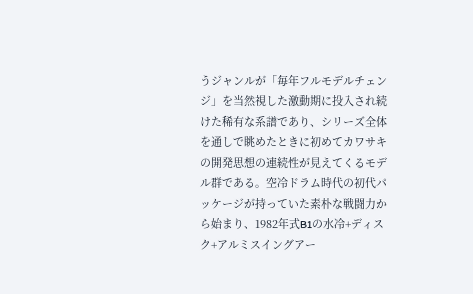うジャンルが「毎年フルモデルチェンジ」を当然視した激動期に投入され続けた稀有な系譜であり、シリーズ全体を通しで眺めたときに初めてカワサキの開発思想の連続性が見えてくるモデル群である。空冷ドラム時代の初代パッケージが持っていた素朴な戦闘力から始まり、1982年式B1の水冷+ディスク+アルミスイングアー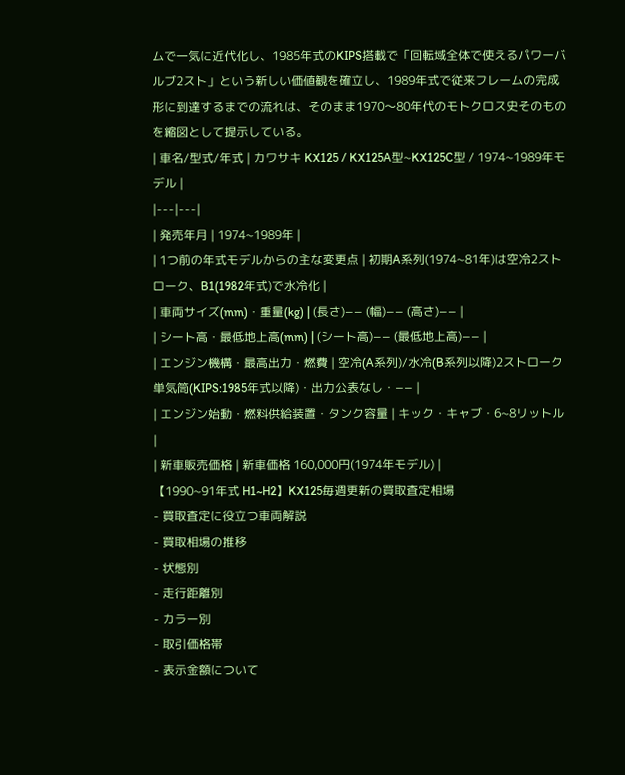ムで一気に近代化し、1985年式のKIPS搭載で「回転域全体で使えるパワーバルブ2スト」という新しい価値観を確立し、1989年式で従来フレームの完成形に到達するまでの流れは、そのまま1970〜80年代のモトクロス史そのものを縮図として提示している。
| 車名/型式/年式 | カワサキ KX125 / KX125A型~KX125C型 / 1974~1989年モデル |
|---|---|
| 発売年月 | 1974~1989年 |
| 1つ前の年式モデルからの主な変更点 | 初期A系列(1974~81年)は空冷2ストローク、B1(1982年式)で水冷化 |
| 車両サイズ(mm)・重量(kg) | (長さ)−− (幅)−− (高さ)−− |
| シート高・最低地上高(mm) | (シート高)−− (最低地上高)−− |
| エンジン機構・最高出力・燃費 | 空冷(A系列)/水冷(B系列以降)2ストローク単気筒(KIPS:1985年式以降)・出力公表なし・−− |
| エンジン始動・燃料供給装置・タンク容量 | キック・キャブ・6~8リットル |
| 新車販売価格 | 新車価格 160,000円(1974年モデル) |
【1990~91年式 H1~H2】KX125毎週更新の買取査定相場
- 買取査定に役立つ車両解説
- 買取相場の推移
- 状態別
- 走行距離別
- カラー別
- 取引価格帯
- 表示金額について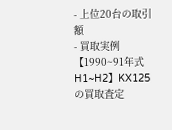- 上位20台の取引額
- 買取実例
【1990~91年式 H1~H2】KX125 の買取査定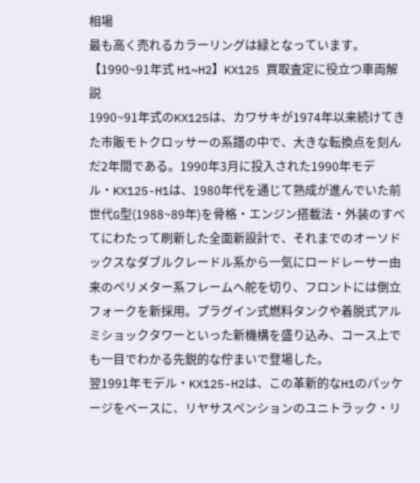相場
最も高く売れるカラーリングは緑となっています。
【1990~91年式 H1~H2】KX125 買取査定に役立つ車両解説
1990~91年式のKX125は、カワサキが1974年以来続けてきた市販モトクロッサーの系譜の中で、大きな転換点を刻んだ2年間である。1990年3月に投入された1990年モデル・KX125-H1は、1980年代を通じて熟成が進んでいた前世代G型(1988~89年)を骨格・エンジン搭載法・外装のすべてにわたって刷新した全面新設計で、それまでのオーソドックスなダブルクレードル系から一気にロードレーサー由来のペリメター系フレームへ舵を切り、フロントには倒立フォークを新採用。プラグイン式燃料タンクや着脱式アルミショックタワーといった新機構を盛り込み、コース上でも一目でわかる先鋭的な佇まいで登場した。
翌1991年モデル・KX125-H2は、この革新的なH1のパッケージをベースに、リヤサスペンションのユニトラック・リ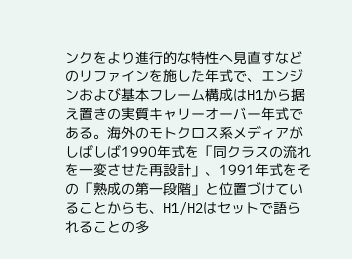ンクをより進行的な特性へ見直すなどのリファインを施した年式で、エンジンおよび基本フレーム構成はH1から据え置きの実質キャリーオーバー年式である。海外のモトクロス系メディアがしばしば1990年式を「同クラスの流れを一変させた再設計」、1991年式をその「熟成の第一段階」と位置づけていることからも、H1/H2はセットで語られることの多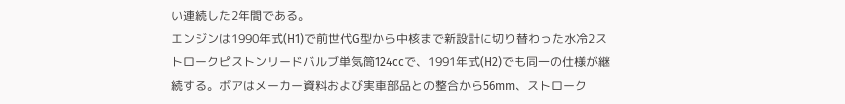い連続した2年間である。
エンジンは1990年式(H1)で前世代G型から中核まで新設計に切り替わった水冷2ストロークピストンリードバルブ単気筒124ccで、1991年式(H2)でも同一の仕様が継続する。ボアはメーカー資料および実車部品との整合から56mm、ストローク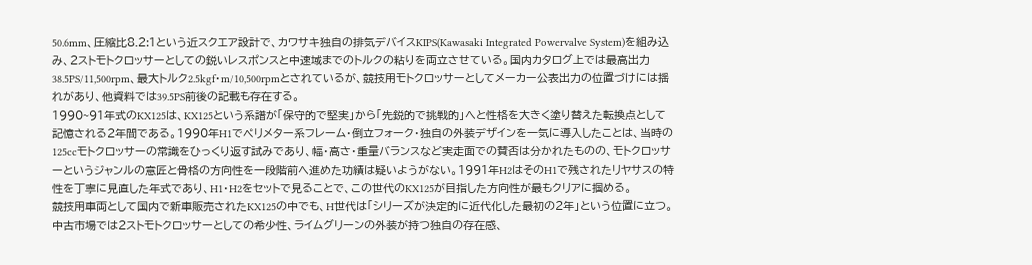50.6mm、圧縮比8.2:1という近スクエア設計で、カワサキ独自の排気デバイスKIPS(Kawasaki Integrated Powervalve System)を組み込み、2ストモトクロッサーとしての鋭いレスポンスと中速域までのトルクの粘りを両立させている。国内カタログ上では最高出力38.5PS/11,500rpm、最大トルク2.5kgf・m/10,500rpmとされているが、競技用モトクロッサーとしてメーカー公表出力の位置づけには揺れがあり、他資料では39.5PS前後の記載も存在する。
1990~91年式のKX125は、KX125という系譜が「保守的で堅実」から「先鋭的で挑戦的」へと性格を大きく塗り替えた転換点として記憶される2年間である。1990年H1でペリメター系フレーム・倒立フォーク・独自の外装デザインを一気に導入したことは、当時の125ccモトクロッサーの常識をひっくり返す試みであり、幅・高さ・重量バランスなど実走面での賛否は分かれたものの、モトクロッサーというジャンルの意匠と骨格の方向性を一段階前へ進めた功績は疑いようがない。1991年H2はそのH1で残されたリヤサスの特性を丁寧に見直した年式であり、H1・H2をセットで見ることで、この世代のKX125が目指した方向性が最もクリアに掴める。
競技用車両として国内で新車販売されたKX125の中でも、H世代は「シリーズが決定的に近代化した最初の2年」という位置に立つ。中古市場では2ストモトクロッサーとしての希少性、ライムグリーンの外装が持つ独自の存在感、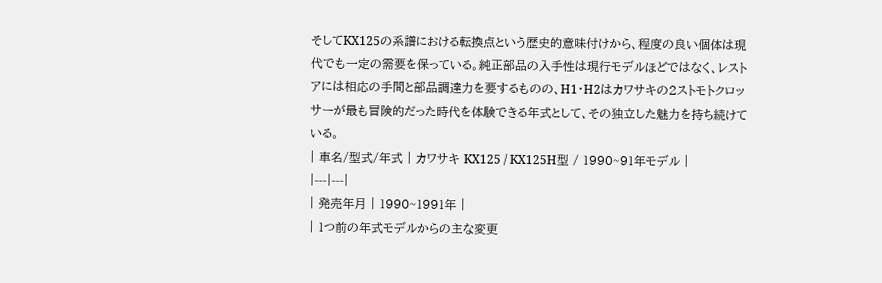そしてKX125の系譜における転換点という歴史的意味付けから、程度の良い個体は現代でも一定の需要を保っている。純正部品の入手性は現行モデルほどではなく、レストアには相応の手間と部品調達力を要するものの、H1・H2はカワサキの2ストモトクロッサーが最も冒険的だった時代を体験できる年式として、その独立した魅力を持ち続けている。
| 車名/型式/年式 | カワサキ KX125 / KX125H型 / 1990~91年モデル |
|---|---|
| 発売年月 | 1990~1991年 |
| 1つ前の年式モデルからの主な変更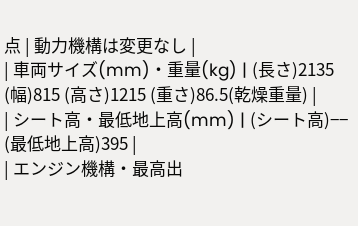点 | 動力機構は変更なし |
| 車両サイズ(mm)・重量(kg) | (長さ)2135 (幅)815 (高さ)1215 (重さ)86.5(乾燥重量) |
| シート高・最低地上高(mm) | (シート高)−− (最低地上高)395 |
| エンジン機構・最高出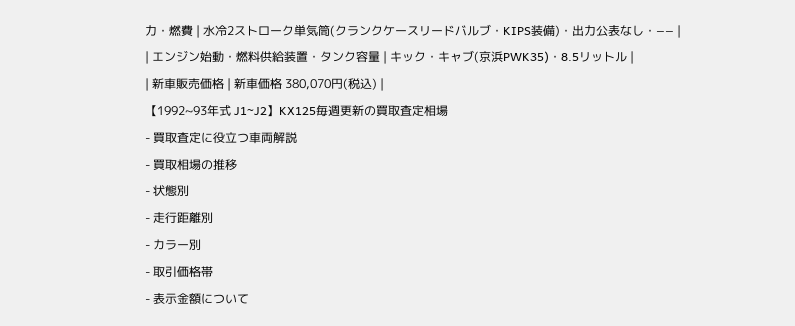力・燃費 | 水冷2ストローク単気筒(クランクケースリードバルブ・KIPS装備)・出力公表なし・−− |
| エンジン始動・燃料供給装置・タンク容量 | キック・キャブ(京浜PWK35)・8.5リットル |
| 新車販売価格 | 新車価格 380,070円(税込) |
【1992~93年式 J1~J2】KX125毎週更新の買取査定相場
- 買取査定に役立つ車両解説
- 買取相場の推移
- 状態別
- 走行距離別
- カラー別
- 取引価格帯
- 表示金額について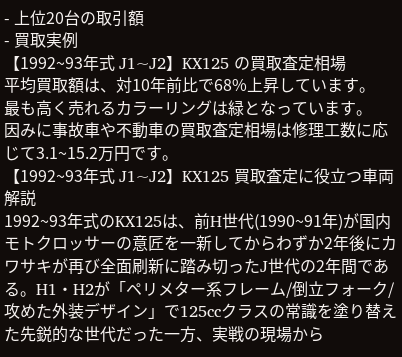- 上位20台の取引額
- 買取実例
【1992~93年式 J1~J2】KX125 の買取査定相場
平均買取額は、対10年前比で68%上昇しています。
最も高く売れるカラーリングは緑となっています。
因みに事故車や不動車の買取査定相場は修理工数に応じて3.1~15.2万円です。
【1992~93年式 J1~J2】KX125 買取査定に役立つ車両解説
1992~93年式のKX125は、前H世代(1990~91年)が国内モトクロッサーの意匠を一新してからわずか2年後にカワサキが再び全面刷新に踏み切ったJ世代の2年間である。H1・H2が「ペリメター系フレーム/倒立フォーク/攻めた外装デザイン」で125ccクラスの常識を塗り替えた先鋭的な世代だった一方、実戦の現場から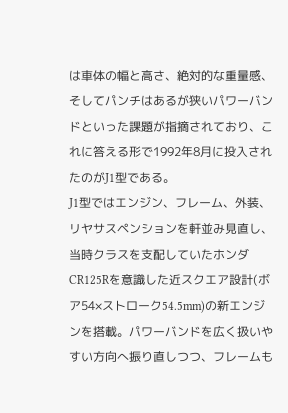は車体の幅と高さ、絶対的な重量感、そしてパンチはあるが狭いパワーバンドといった課題が指摘されており、これに答える形で1992年8月に投入されたのがJ1型である。
J1型ではエンジン、フレーム、外装、リヤサスペンションを軒並み見直し、当時クラスを支配していたホンダCR125Rを意識した近スクエア設計(ボア54×ストローク54.5mm)の新エンジンを搭載。パワーバンドを広く扱いやすい方向へ振り直しつつ、フレームも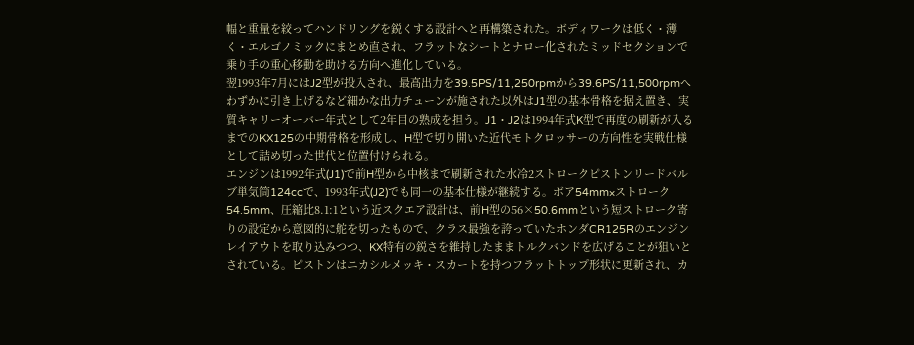幅と重量を絞ってハンドリングを鋭くする設計へと再構築された。ボディワークは低く・薄く・エルゴノミックにまとめ直され、フラットなシートとナロー化されたミッドセクションで乗り手の重心移動を助ける方向へ進化している。
翌1993年7月にはJ2型が投入され、最高出力を39.5PS/11,250rpmから39.6PS/11,500rpmへわずかに引き上げるなど細かな出力チューンが施された以外はJ1型の基本骨格を据え置き、実質キャリーオーバー年式として2年目の熟成を担う。J1・J2は1994年式K型で再度の刷新が入るまでのKX125の中期骨格を形成し、H型で切り開いた近代モトクロッサーの方向性を実戦仕様として詰め切った世代と位置付けられる。
エンジンは1992年式(J1)で前H型から中核まで刷新された水冷2ストロークピストンリードバルブ単気筒124ccで、1993年式(J2)でも同一の基本仕様が継続する。ボア54mm×ストローク54.5mm、圧縮比8.1:1という近スクエア設計は、前H型の56×50.6mmという短ストローク寄りの設定から意図的に舵を切ったもので、クラス最強を誇っていたホンダCR125Rのエンジンレイアウトを取り込みつつ、KX特有の鋭さを維持したままトルクバンドを広げることが狙いとされている。ピストンはニカシルメッキ・スカートを持つフラットトップ形状に更新され、カ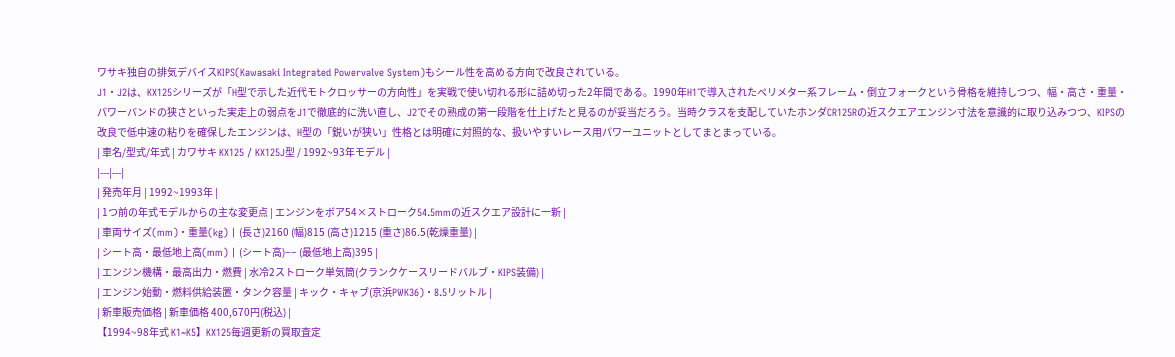ワサキ独自の排気デバイスKIPS(Kawasaki Integrated Powervalve System)もシール性を高める方向で改良されている。
J1・J2は、KX125シリーズが「H型で示した近代モトクロッサーの方向性」を実戦で使い切れる形に詰め切った2年間である。1990年H1で導入されたペリメター系フレーム・倒立フォークという骨格を維持しつつ、幅・高さ・重量・パワーバンドの狭さといった実走上の弱点をJ1で徹底的に洗い直し、J2でその熟成の第一段階を仕上げたと見るのが妥当だろう。当時クラスを支配していたホンダCR125Rの近スクエアエンジン寸法を意識的に取り込みつつ、KIPSの改良で低中速の粘りを確保したエンジンは、H型の「鋭いが狭い」性格とは明確に対照的な、扱いやすいレース用パワーユニットとしてまとまっている。
| 車名/型式/年式 | カワサキ KX125 / KX125J型 / 1992~93年モデル |
|---|---|
| 発売年月 | 1992~1993年 |
| 1つ前の年式モデルからの主な変更点 | エンジンをボア54×ストローク54.5mmの近スクエア設計に一新 |
| 車両サイズ(mm)・重量(kg) | (長さ)2160 (幅)815 (高さ)1215 (重さ)86.5(乾燥重量) |
| シート高・最低地上高(mm) | (シート高)−− (最低地上高)395 |
| エンジン機構・最高出力・燃費 | 水冷2ストローク単気筒(クランクケースリードバルブ・KIPS装備) |
| エンジン始動・燃料供給装置・タンク容量 | キック・キャブ(京浜PWK36)・8.5リットル |
| 新車販売価格 | 新車価格 400,670円(税込) |
【1994~98年式 K1~K5】KX125毎週更新の買取査定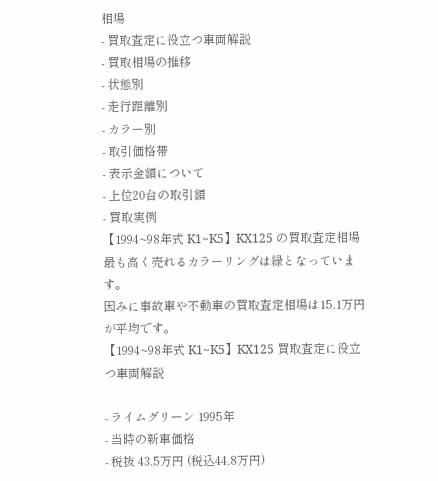相場
- 買取査定に役立つ車両解説
- 買取相場の推移
- 状態別
- 走行距離別
- カラー別
- 取引価格帯
- 表示金額について
- 上位20台の取引額
- 買取実例
【1994~98年式 K1~K5】KX125 の買取査定相場
最も高く売れるカラーリングは緑となっています。
因みに事故車や不動車の買取査定相場は15.1万円が平均です。
【1994~98年式 K1~K5】KX125 買取査定に役立つ車両解説

- ライムグリーン 1995年
- 当時の新車価格
- 税抜 43.5万円 (税込44.8万円)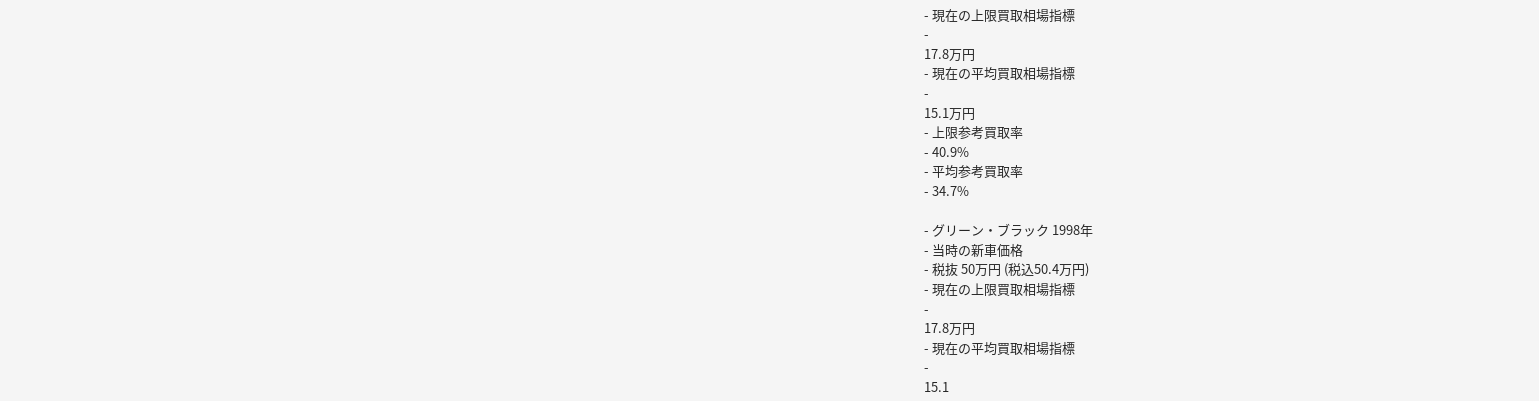- 現在の上限買取相場指標
-
17.8万円
- 現在の平均買取相場指標
-
15.1万円
- 上限参考買取率
- 40.9%
- 平均参考買取率
- 34.7%

- グリーン・ブラック 1998年
- 当時の新車価格
- 税抜 50万円 (税込50.4万円)
- 現在の上限買取相場指標
-
17.8万円
- 現在の平均買取相場指標
-
15.1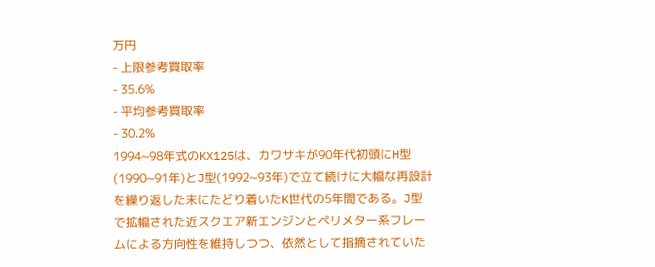万円
- 上限参考買取率
- 35.6%
- 平均参考買取率
- 30.2%
1994~98年式のKX125は、カワサキが90年代初頭にH型(1990~91年)とJ型(1992~93年)で立て続けに大幅な再設計を繰り返した末にたどり着いたK世代の5年間である。J型で拡幅された近スクエア新エンジンとペリメター系フレームによる方向性を維持しつつ、依然として指摘されていた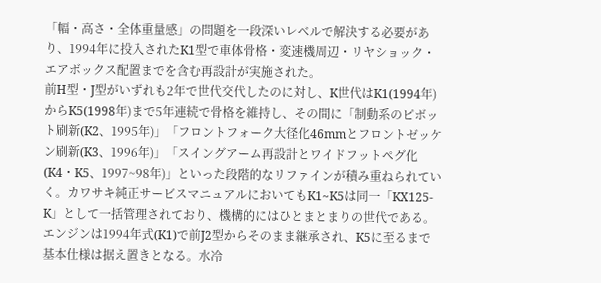「幅・高さ・全体重量感」の問題を一段深いレベルで解決する必要があり、1994年に投入されたK1型で車体骨格・変速機周辺・リヤショック・エアボックス配置までを含む再設計が実施された。
前H型・J型がいずれも2年で世代交代したのに対し、K世代はK1(1994年)からK5(1998年)まで5年連続で骨格を維持し、その間に「制動系のピボット刷新(K2、1995年)」「フロントフォーク大径化46mmとフロントゼッケン刷新(K3、1996年)」「スイングアーム再設計とワイドフットペグ化(K4・K5、1997~98年)」といった段階的なリファインが積み重ねられていく。カワサキ純正サービスマニュアルにおいてもK1~K5は同一「KX125-K」として一括管理されており、機構的にはひとまとまりの世代である。
エンジンは1994年式(K1)で前J2型からそのまま継承され、K5に至るまで基本仕様は据え置きとなる。水冷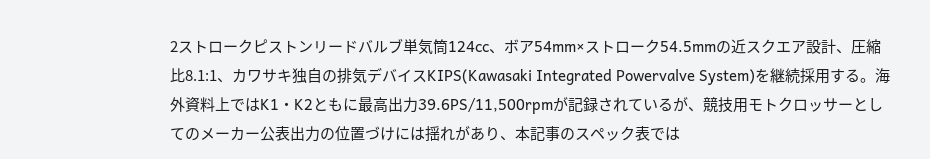2ストロークピストンリードバルブ単気筒124cc、ボア54mm×ストローク54.5mmの近スクエア設計、圧縮比8.1:1、カワサキ独自の排気デバイスKIPS(Kawasaki Integrated Powervalve System)を継続採用する。海外資料上ではK1・K2ともに最高出力39.6PS/11,500rpmが記録されているが、競技用モトクロッサーとしてのメーカー公表出力の位置づけには揺れがあり、本記事のスペック表では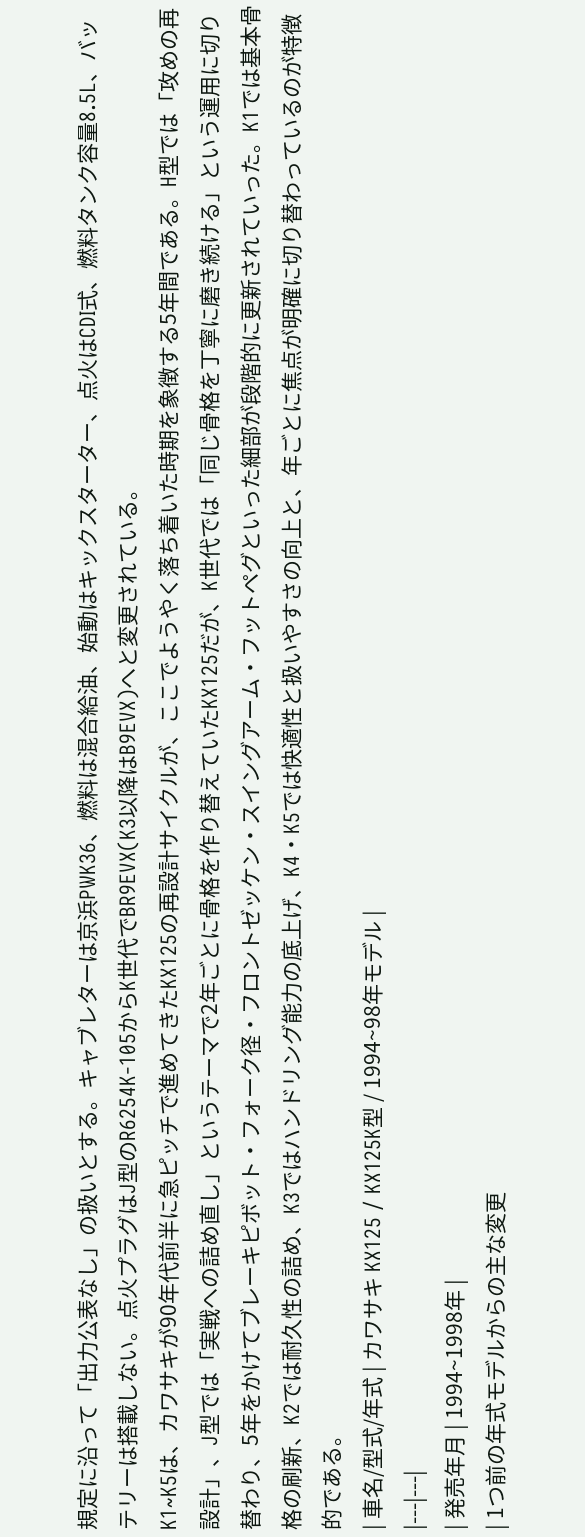規定に沿って「出力公表なし」の扱いとする。キャブレターは京浜PWK36、燃料は混合給油、始動はキックスターター、点火はCDI式、燃料タンク容量8.5L、バッテリーは搭載しない。点火プラグはJ型のR6254K-105からK世代でBR9EVX(K3以降はB9EVX)へと変更されている。
K1~K5は、カワサキが90年代前半に急ピッチで進めてきたKX125の再設計サイクルが、ここでようやく落ち着いた時期を象徴する5年間である。H型では「攻めの再設計」、J型では「実戦への詰め直し」というテーマで2年ごとに骨格を作り替えていたKX125だが、K世代では「同じ骨格を丁寧に磨き続ける」という運用に切り替わり、5年をかけてブレーキピボット・フォーク径・フロントゼッケン・スイングアーム・フットペグといった細部が段階的に更新されていった。K1では基本骨格の刷新、K2では耐久性の詰め、K3ではハンドリング能力の底上げ、K4・K5では快適性と扱いやすさの向上と、年ごとに焦点が明確に切り替わっているのが特徴的である。
| 車名/型式/年式 | カワサキ KX125 / KX125K型 / 1994~98年モデル |
|---|---|
| 発売年月 | 1994~1998年 |
| 1つ前の年式モデルからの主な変更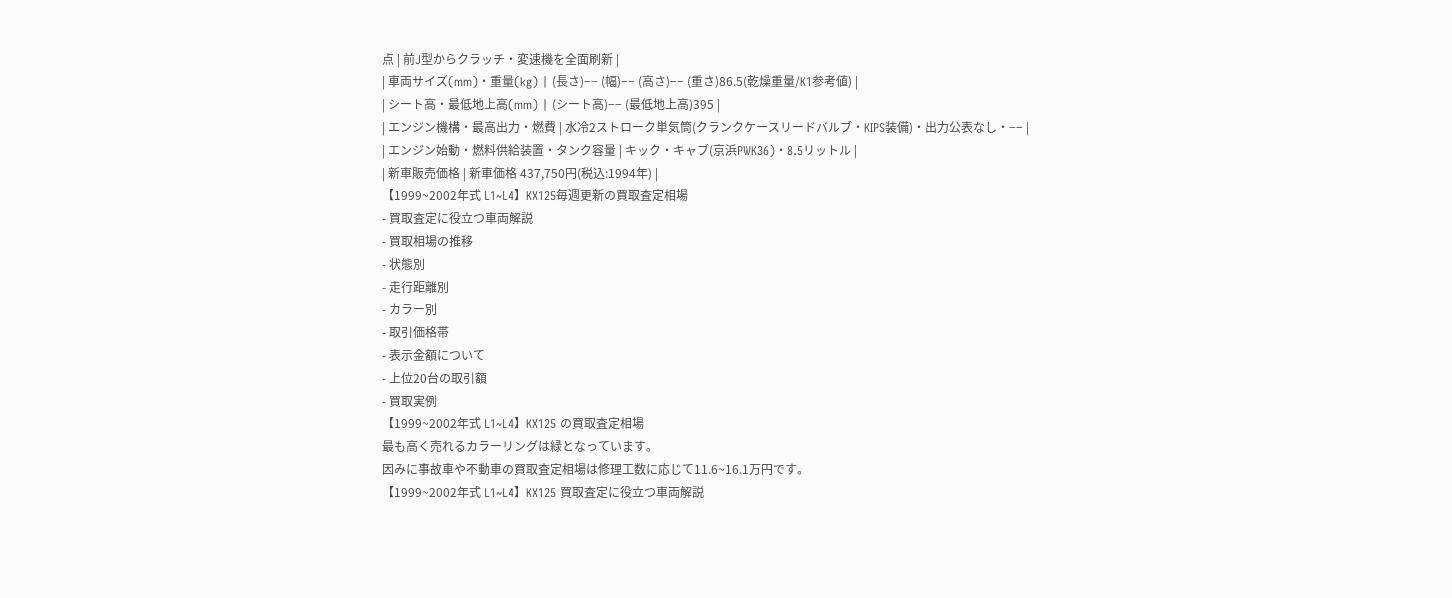点 | 前J型からクラッチ・変速機を全面刷新 |
| 車両サイズ(mm)・重量(kg) | (長さ)−− (幅)−− (高さ)−− (重さ)86.5(乾燥重量/K1参考値) |
| シート高・最低地上高(mm) | (シート高)−− (最低地上高)395 |
| エンジン機構・最高出力・燃費 | 水冷2ストローク単気筒(クランクケースリードバルブ・KIPS装備)・出力公表なし・−− |
| エンジン始動・燃料供給装置・タンク容量 | キック・キャブ(京浜PWK36)・8.5リットル |
| 新車販売価格 | 新車価格 437,750円(税込:1994年) |
【1999~2002年式 L1~L4】KX125毎週更新の買取査定相場
- 買取査定に役立つ車両解説
- 買取相場の推移
- 状態別
- 走行距離別
- カラー別
- 取引価格帯
- 表示金額について
- 上位20台の取引額
- 買取実例
【1999~2002年式 L1~L4】KX125 の買取査定相場
最も高く売れるカラーリングは緑となっています。
因みに事故車や不動車の買取査定相場は修理工数に応じて11.6~16.1万円です。
【1999~2002年式 L1~L4】KX125 買取査定に役立つ車両解説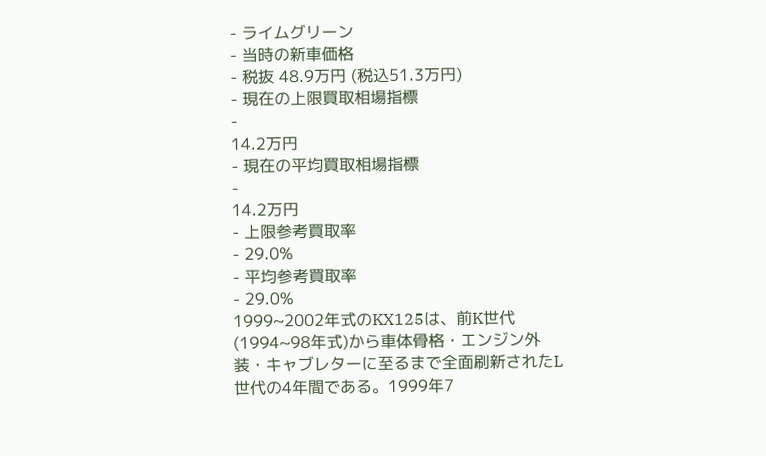- ライムグリーン
- 当時の新車価格
- 税抜 48.9万円 (税込51.3万円)
- 現在の上限買取相場指標
-
14.2万円
- 現在の平均買取相場指標
-
14.2万円
- 上限参考買取率
- 29.0%
- 平均参考買取率
- 29.0%
1999~2002年式のKX125は、前K世代(1994~98年式)から車体骨格・エンジン外装・キャブレターに至るまで全面刷新されたL世代の4年間である。1999年7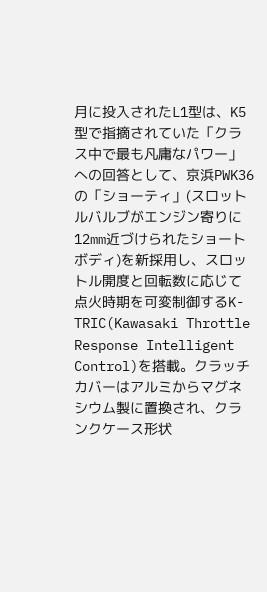月に投入されたL1型は、K5型で指摘されていた「クラス中で最も凡庸なパワー」への回答として、京浜PWK36の「ショーティ」(スロットルバルブがエンジン寄りに12mm近づけられたショートボディ)を新採用し、スロットル開度と回転数に応じて点火時期を可変制御するK-TRIC(Kawasaki Throttle Response Intelligent Control)を搭載。クラッチカバーはアルミからマグネシウム製に置換され、クランクケース形状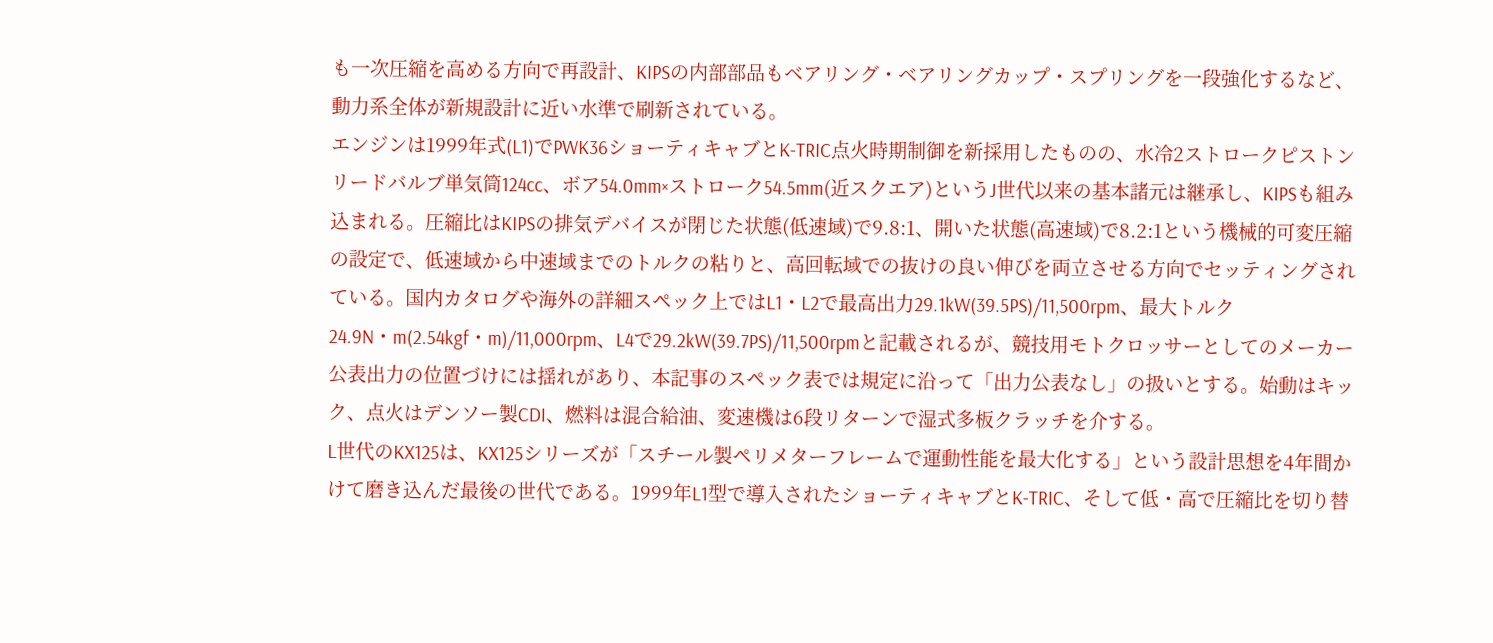も一次圧縮を高める方向で再設計、KIPSの内部部品もベアリング・ベアリングカップ・スプリングを一段強化するなど、動力系全体が新規設計に近い水準で刷新されている。
エンジンは1999年式(L1)でPWK36ショーティキャブとK-TRIC点火時期制御を新採用したものの、水冷2ストロークピストンリードバルブ単気筒124cc、ボア54.0mm×ストローク54.5mm(近スクエア)というJ世代以来の基本諸元は継承し、KIPSも組み込まれる。圧縮比はKIPSの排気デバイスが閉じた状態(低速域)で9.8:1、開いた状態(高速域)で8.2:1という機械的可変圧縮の設定で、低速域から中速域までのトルクの粘りと、高回転域での抜けの良い伸びを両立させる方向でセッティングされている。国内カタログや海外の詳細スペック上ではL1・L2で最高出力29.1kW(39.5PS)/11,500rpm、最大トルク24.9N・m(2.54kgf・m)/11,000rpm、L4で29.2kW(39.7PS)/11,500rpmと記載されるが、競技用モトクロッサーとしてのメーカー公表出力の位置づけには揺れがあり、本記事のスペック表では規定に沿って「出力公表なし」の扱いとする。始動はキック、点火はデンソー製CDI、燃料は混合給油、変速機は6段リターンで湿式多板クラッチを介する。
L世代のKX125は、KX125シリーズが「スチール製ペリメターフレームで運動性能を最大化する」という設計思想を4年間かけて磨き込んだ最後の世代である。1999年L1型で導入されたショーティキャブとK-TRIC、そして低・高で圧縮比を切り替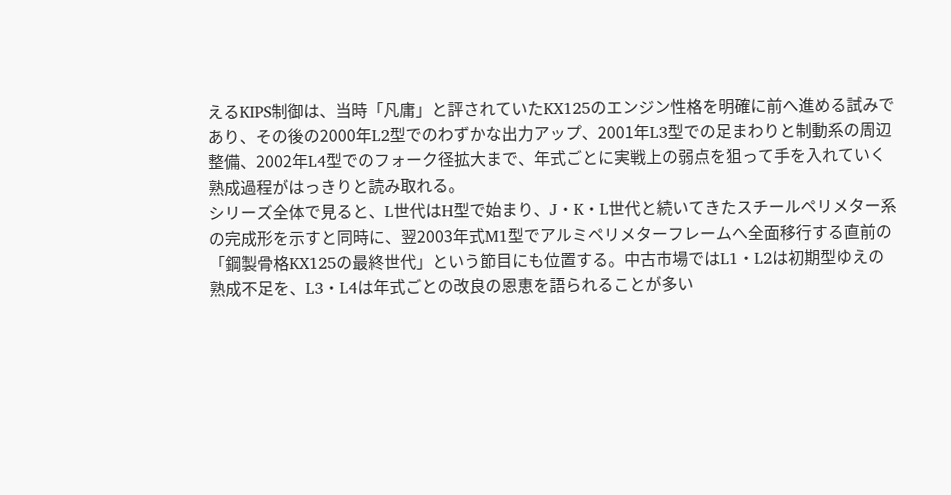えるKIPS制御は、当時「凡庸」と評されていたKX125のエンジン性格を明確に前へ進める試みであり、その後の2000年L2型でのわずかな出力アップ、2001年L3型での足まわりと制動系の周辺整備、2002年L4型でのフォーク径拡大まで、年式ごとに実戦上の弱点を狙って手を入れていく熟成過程がはっきりと読み取れる。
シリーズ全体で見ると、L世代はH型で始まり、J・K・L世代と続いてきたスチールペリメター系の完成形を示すと同時に、翌2003年式M1型でアルミペリメターフレームへ全面移行する直前の「鋼製骨格KX125の最終世代」という節目にも位置する。中古市場ではL1・L2は初期型ゆえの熟成不足を、L3・L4は年式ごとの改良の恩恵を語られることが多い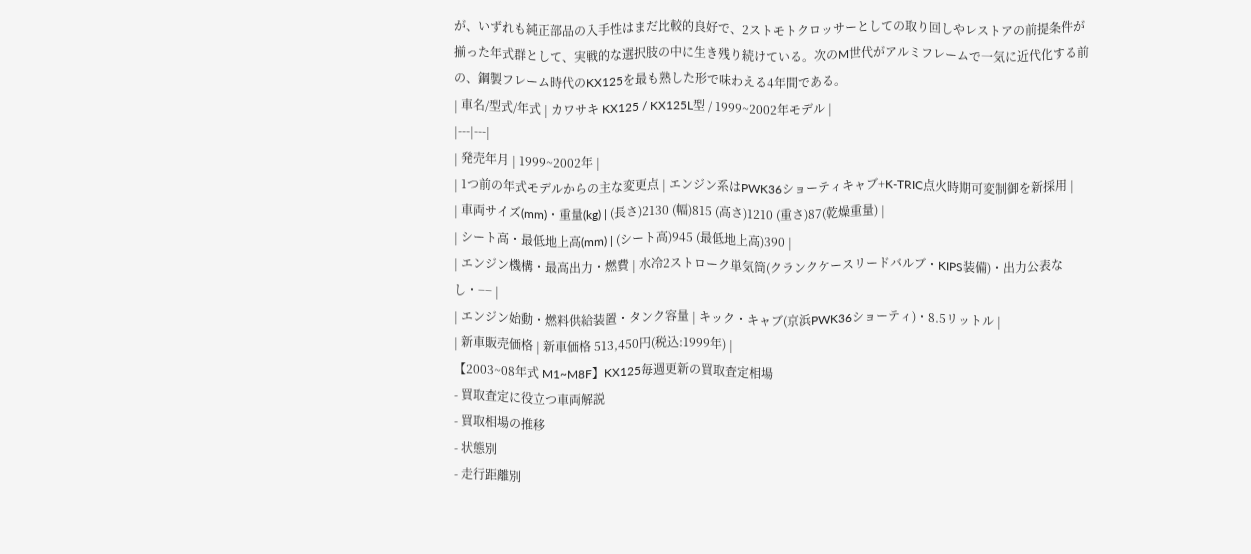が、いずれも純正部品の入手性はまだ比較的良好で、2ストモトクロッサーとしての取り回しやレストアの前提条件が揃った年式群として、実戦的な選択肢の中に生き残り続けている。次のM世代がアルミフレームで一気に近代化する前の、鋼製フレーム時代のKX125を最も熟した形で味わえる4年間である。
| 車名/型式/年式 | カワサキ KX125 / KX125L型 / 1999~2002年モデル |
|---|---|
| 発売年月 | 1999~2002年 |
| 1つ前の年式モデルからの主な変更点 | エンジン系はPWK36ショーティキャブ+K-TRIC点火時期可変制御を新採用 |
| 車両サイズ(mm)・重量(kg) | (長さ)2130 (幅)815 (高さ)1210 (重さ)87(乾燥重量) |
| シート高・最低地上高(mm) | (シート高)945 (最低地上高)390 |
| エンジン機構・最高出力・燃費 | 水冷2ストローク単気筒(クランクケースリードバルブ・KIPS装備)・出力公表なし・−− |
| エンジン始動・燃料供給装置・タンク容量 | キック・キャブ(京浜PWK36ショーティ)・8.5リットル |
| 新車販売価格 | 新車価格 513,450円(税込:1999年) |
【2003~08年式 M1~M8F】KX125毎週更新の買取査定相場
- 買取査定に役立つ車両解説
- 買取相場の推移
- 状態別
- 走行距離別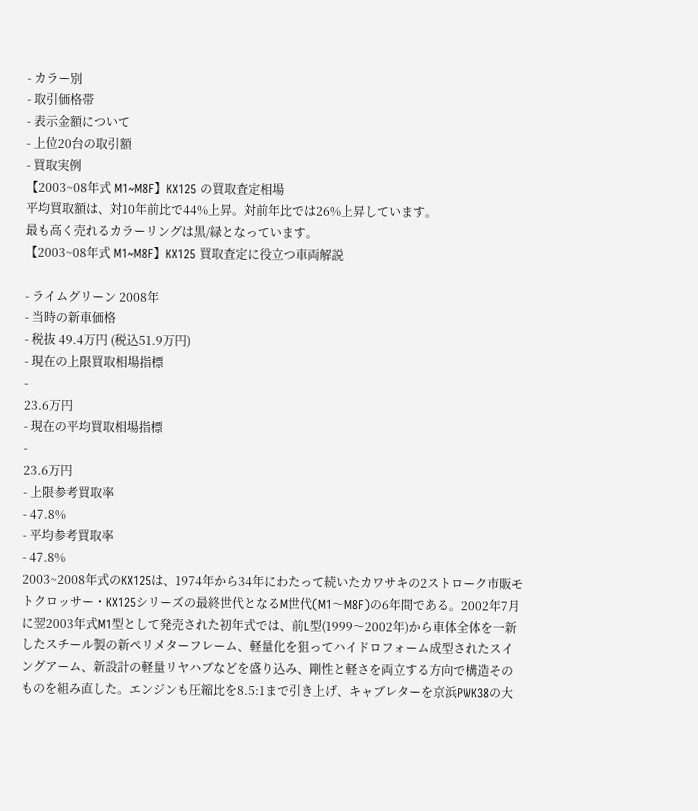- カラー別
- 取引価格帯
- 表示金額について
- 上位20台の取引額
- 買取実例
【2003~08年式 M1~M8F】KX125 の買取査定相場
平均買取額は、対10年前比で44%上昇。対前年比では26%上昇しています。
最も高く売れるカラーリングは黒/緑となっています。
【2003~08年式 M1~M8F】KX125 買取査定に役立つ車両解説

- ライムグリーン 2008年
- 当時の新車価格
- 税抜 49.4万円 (税込51.9万円)
- 現在の上限買取相場指標
-
23.6万円
- 現在の平均買取相場指標
-
23.6万円
- 上限参考買取率
- 47.8%
- 平均参考買取率
- 47.8%
2003~2008年式のKX125は、1974年から34年にわたって続いたカワサキの2ストローク市販モトクロッサー・KX125シリーズの最終世代となるM世代(M1〜M8F)の6年間である。2002年7月に翌2003年式M1型として発売された初年式では、前L型(1999〜2002年)から車体全体を一新したスチール製の新ペリメターフレーム、軽量化を狙ってハイドロフォーム成型されたスイングアーム、新設計の軽量リヤハブなどを盛り込み、剛性と軽さを両立する方向で構造そのものを組み直した。エンジンも圧縮比を8.5:1まで引き上げ、キャブレターを京浜PWK38の大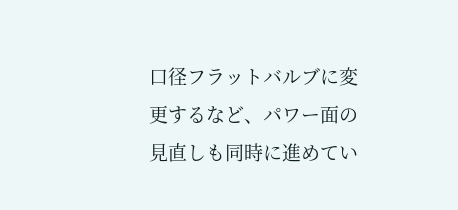口径フラットバルブに変更するなど、パワー面の見直しも同時に進めてい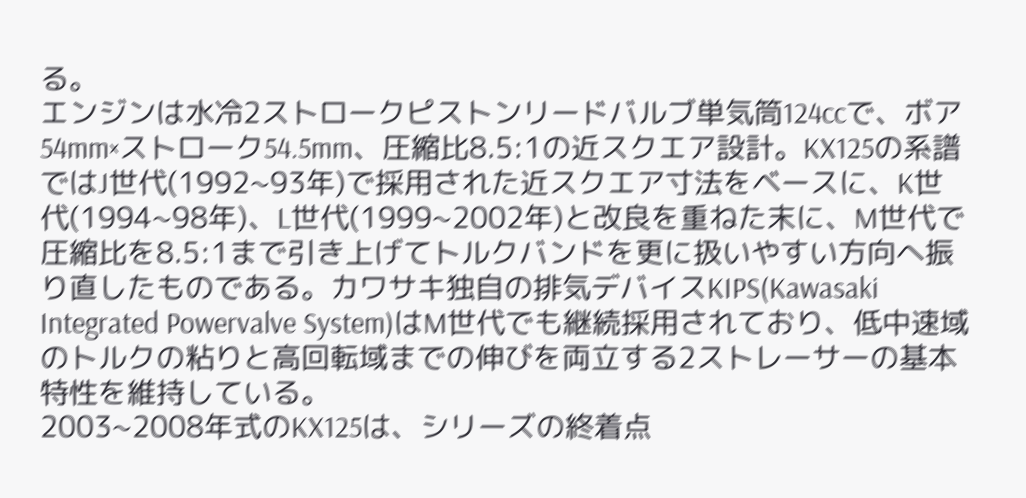る。
エンジンは水冷2ストロークピストンリードバルブ単気筒124ccで、ボア54mm×ストローク54.5mm、圧縮比8.5:1の近スクエア設計。KX125の系譜ではJ世代(1992~93年)で採用された近スクエア寸法をベースに、K世代(1994~98年)、L世代(1999~2002年)と改良を重ねた末に、M世代で圧縮比を8.5:1まで引き上げてトルクバンドを更に扱いやすい方向へ振り直したものである。カワサキ独自の排気デバイスKIPS(Kawasaki Integrated Powervalve System)はM世代でも継続採用されており、低中速域のトルクの粘りと高回転域までの伸びを両立する2ストレーサーの基本特性を維持している。
2003~2008年式のKX125は、シリーズの終着点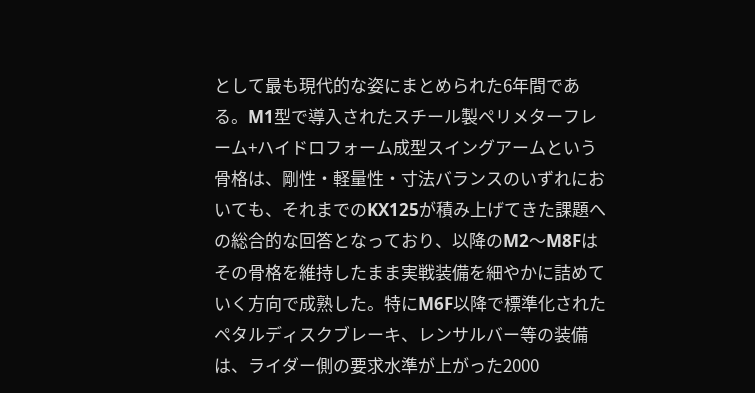として最も現代的な姿にまとめられた6年間である。M1型で導入されたスチール製ペリメターフレーム+ハイドロフォーム成型スイングアームという骨格は、剛性・軽量性・寸法バランスのいずれにおいても、それまでのKX125が積み上げてきた課題への総合的な回答となっており、以降のM2〜M8Fはその骨格を維持したまま実戦装備を細やかに詰めていく方向で成熟した。特にM6F以降で標準化されたペタルディスクブレーキ、レンサルバー等の装備は、ライダー側の要求水準が上がった2000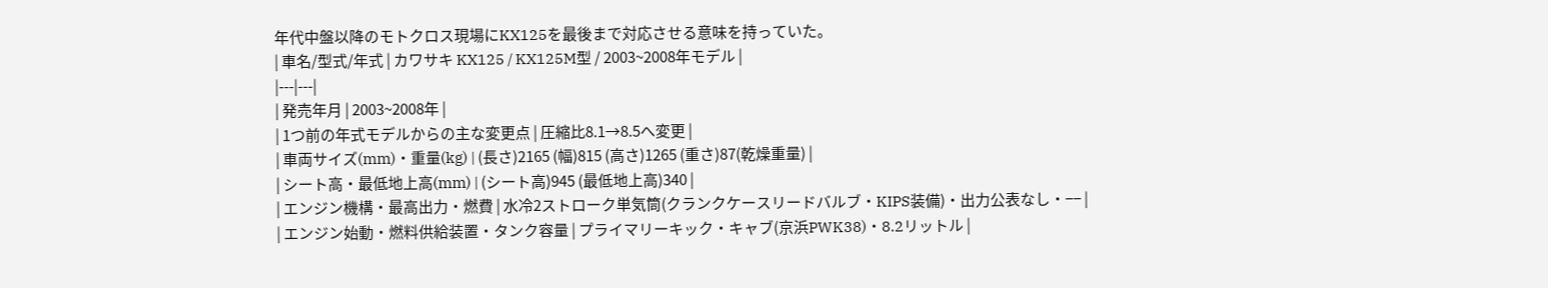年代中盤以降のモトクロス現場にKX125を最後まで対応させる意味を持っていた。
| 車名/型式/年式 | カワサキ KX125 / KX125M型 / 2003~2008年モデル |
|---|---|
| 発売年月 | 2003~2008年 |
| 1つ前の年式モデルからの主な変更点 | 圧縮比8.1→8.5へ変更 |
| 車両サイズ(mm)・重量(kg) | (長さ)2165 (幅)815 (高さ)1265 (重さ)87(乾燥重量) |
| シート高・最低地上高(mm) | (シート高)945 (最低地上高)340 |
| エンジン機構・最高出力・燃費 | 水冷2ストローク単気筒(クランクケースリードバルブ・KIPS装備)・出力公表なし・−− |
| エンジン始動・燃料供給装置・タンク容量 | プライマリーキック・キャブ(京浜PWK38)・8.2リットル |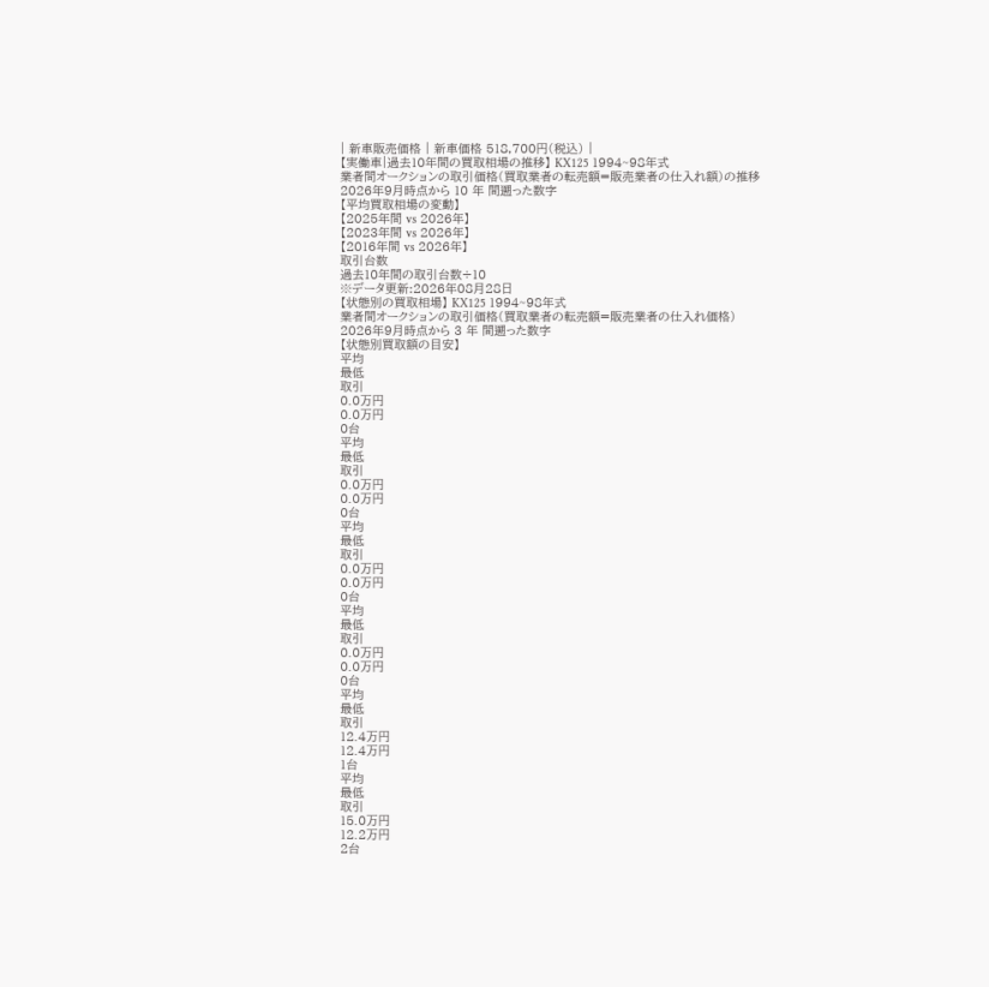| 新車販売価格 | 新車価格 518,700円(税込) |
【実働車|過去10年間の買取相場の推移】 KX125 1994~98年式
業者間オークションの取引価格(買取業者の転売額=販売業者の仕入れ額)の推移
2026年9月時点から 10 年 間遡った数字
【平均買取相場の変動】
【2025年間 vs 2026年】
【2023年間 vs 2026年】
【2016年間 vs 2026年】
取引台数
過去10年間の取引台数÷10
※データ更新:2026年08月28日
【状態別の買取相場】 KX125 1994~98年式
業者間オークションの取引価格(買取業者の転売額=販売業者の仕入れ価格)
2026年9月時点から 3 年 間遡った数字
【状態別買取額の目安】
平均
最低
取引
0.0万円
0.0万円
0台
平均
最低
取引
0.0万円
0.0万円
0台
平均
最低
取引
0.0万円
0.0万円
0台
平均
最低
取引
0.0万円
0.0万円
0台
平均
最低
取引
12.4万円
12.4万円
1台
平均
最低
取引
15.0万円
12.2万円
2台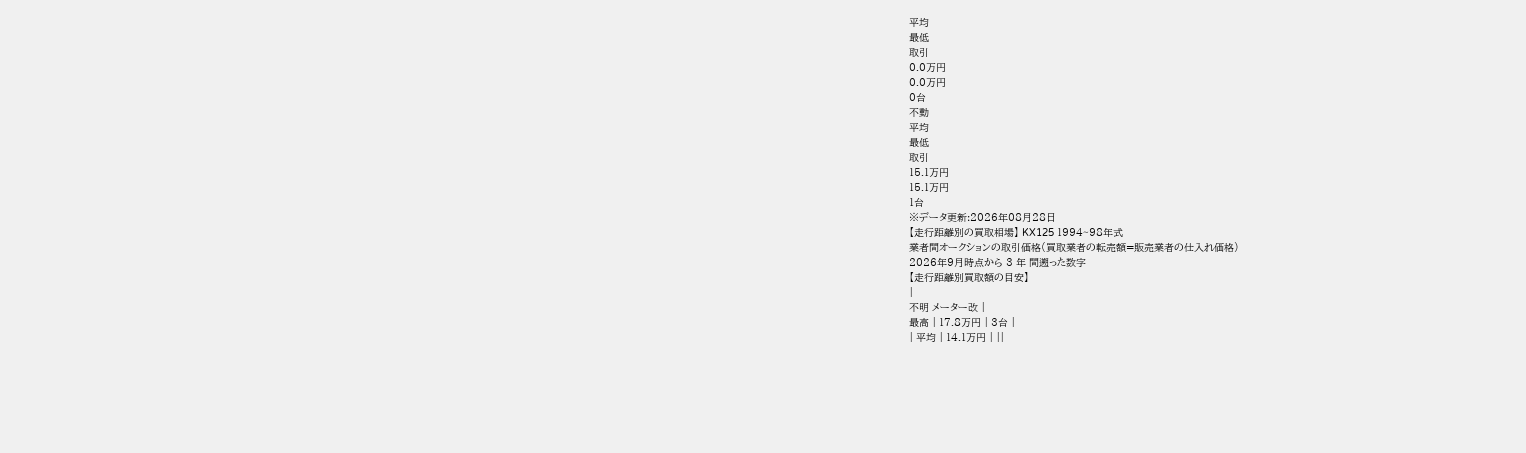平均
最低
取引
0.0万円
0.0万円
0台
不動
平均
最低
取引
15.1万円
15.1万円
1台
※データ更新:2026年08月28日
【走行距離別の買取相場】 KX125 1994~98年式
業者間オークションの取引価格(買取業者の転売額=販売業者の仕入れ価格)
2026年9月時点から 3 年 間遡った数字
【走行距離別買取額の目安】
|
不明 メーター改 |
最高 | 17.8万円 | 3台 |
| 平均 | 14.1万円 | ||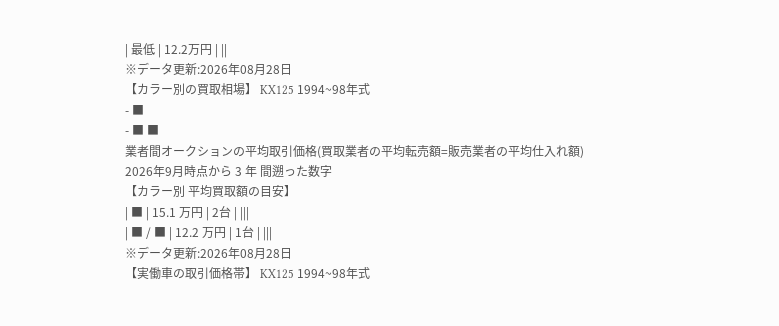| 最低 | 12.2万円 | ||
※データ更新:2026年08月28日
【カラー別の買取相場】 KX125 1994~98年式
- ■
- ■ ■
業者間オークションの平均取引価格(買取業者の平均転売額=販売業者の平均仕入れ額)
2026年9月時点から 3 年 間遡った数字
【カラー別 平均買取額の目安】
| ■ | 15.1 万円 | 2台 | |||
| ■ / ■ | 12.2 万円 | 1台 | |||
※データ更新:2026年08月28日
【実働車の取引価格帯】 KX125 1994~98年式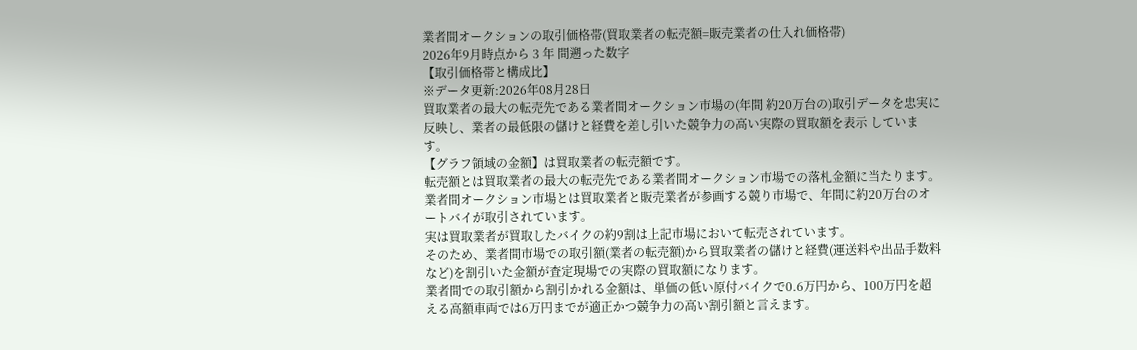業者間オークションの取引価格帯(買取業者の転売額=販売業者の仕入れ価格帯)
2026年9月時点から 3 年 間遡った数字
【取引価格帯と構成比】
※データ更新:2026年08月28日
買取業者の最大の転売先である業者間オークション市場の(年間 約20万台の)取引データを忠実に反映し、業者の最低限の儲けと経費を差し引いた競争力の高い実際の買取額を表示 しています。
【グラフ領域の金額】は買取業者の転売額です。
転売額とは買取業者の最大の転売先である業者間オークション市場での落札金額に当たります。
業者間オークション市場とは買取業者と販売業者が参画する競り市場で、年間に約20万台のオートバイが取引されています。
実は買取業者が買取したバイクの約9割は上記市場において転売されています。
そのため、業者間市場での取引額(業者の転売額)から買取業者の儲けと経費(運送料や出品手数料など)を割引いた金額が査定現場での実際の買取額になります。
業者間での取引額から割引かれる金額は、単価の低い原付バイクで0.6万円から、100万円を超える高額車両では6万円までが適正かつ競争力の高い割引額と言えます。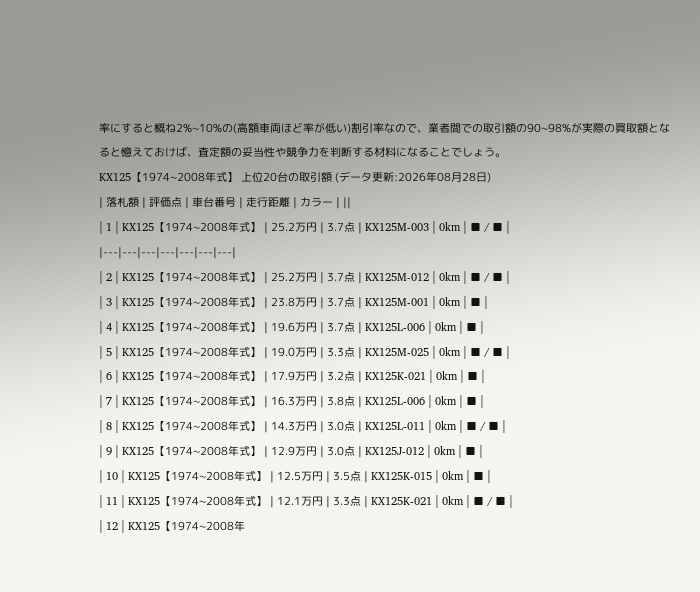率にすると概ね2%~10%の(高額車両ほど率が低い)割引率なので、業者間での取引額の90~98%が実際の買取額となると憶えておけば、査定額の妥当性や競争力を判断する材料になることでしょう。
KX125【1974~2008年式】 上位20台の取引額 (データ更新:2026年08月28日)
| 落札額 | 評価点 | 車台番号 | 走行距離 | カラー | ||
| 1 | KX125【1974~2008年式】 | 25.2万円 | 3.7点 | KX125M-003 | 0km | ■ / ■ |
|---|---|---|---|---|---|---|
| 2 | KX125【1974~2008年式】 | 25.2万円 | 3.7点 | KX125M-012 | 0km | ■ / ■ |
| 3 | KX125【1974~2008年式】 | 23.8万円 | 3.7点 | KX125M-001 | 0km | ■ |
| 4 | KX125【1974~2008年式】 | 19.6万円 | 3.7点 | KX125L-006 | 0km | ■ |
| 5 | KX125【1974~2008年式】 | 19.0万円 | 3.3点 | KX125M-025 | 0km | ■ / ■ |
| 6 | KX125【1974~2008年式】 | 17.9万円 | 3.2点 | KX125K-021 | 0km | ■ |
| 7 | KX125【1974~2008年式】 | 16.3万円 | 3.8点 | KX125L-006 | 0km | ■ |
| 8 | KX125【1974~2008年式】 | 14.3万円 | 3.0点 | KX125L-011 | 0km | ■ / ■ |
| 9 | KX125【1974~2008年式】 | 12.9万円 | 3.0点 | KX125J-012 | 0km | ■ |
| 10 | KX125【1974~2008年式】 | 12.5万円 | 3.5点 | KX125K-015 | 0km | ■ |
| 11 | KX125【1974~2008年式】 | 12.1万円 | 3.3点 | KX125K-021 | 0km | ■ / ■ |
| 12 | KX125【1974~2008年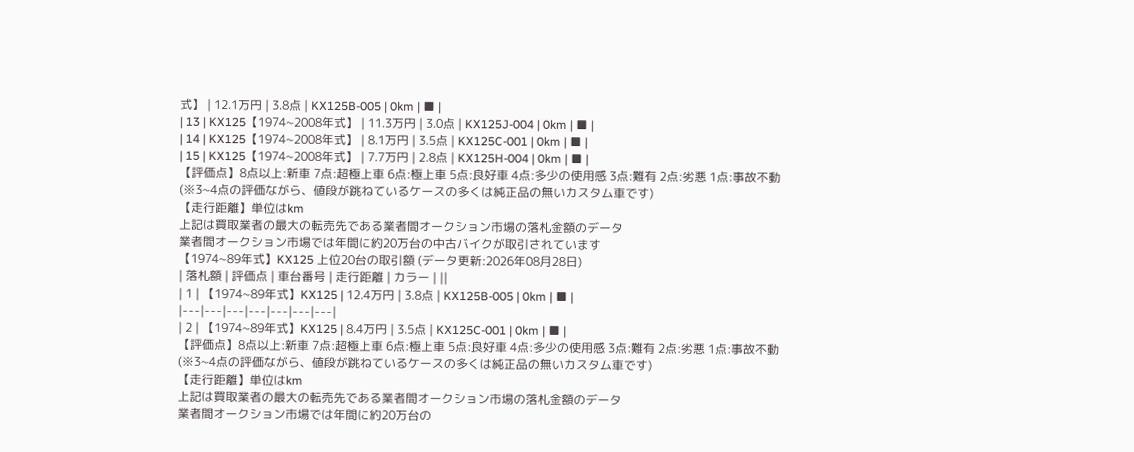式】 | 12.1万円 | 3.8点 | KX125B-005 | 0km | ■ |
| 13 | KX125【1974~2008年式】 | 11.3万円 | 3.0点 | KX125J-004 | 0km | ■ |
| 14 | KX125【1974~2008年式】 | 8.1万円 | 3.5点 | KX125C-001 | 0km | ■ |
| 15 | KX125【1974~2008年式】 | 7.7万円 | 2.8点 | KX125H-004 | 0km | ■ |
【評価点】8点以上:新車 7点:超極上車 6点:極上車 5点:良好車 4点:多少の使用感 3点:難有 2点:劣悪 1点:事故不動
(※3~4点の評価ながら、値段が跳ねているケースの多くは純正品の無いカスタム車です)
【走行距離】単位はkm
上記は買取業者の最大の転売先である業者間オークション市場の落札金額のデータ
業者間オークション市場では年間に約20万台の中古バイクが取引されています
【1974~89年式】KX125 上位20台の取引額 (データ更新:2026年08月28日)
| 落札額 | 評価点 | 車台番号 | 走行距離 | カラー | ||
| 1 | 【1974~89年式】KX125 | 12.4万円 | 3.8点 | KX125B-005 | 0km | ■ |
|---|---|---|---|---|---|---|
| 2 | 【1974~89年式】KX125 | 8.4万円 | 3.5点 | KX125C-001 | 0km | ■ |
【評価点】8点以上:新車 7点:超極上車 6点:極上車 5点:良好車 4点:多少の使用感 3点:難有 2点:劣悪 1点:事故不動
(※3~4点の評価ながら、値段が跳ねているケースの多くは純正品の無いカスタム車です)
【走行距離】単位はkm
上記は買取業者の最大の転売先である業者間オークション市場の落札金額のデータ
業者間オークション市場では年間に約20万台の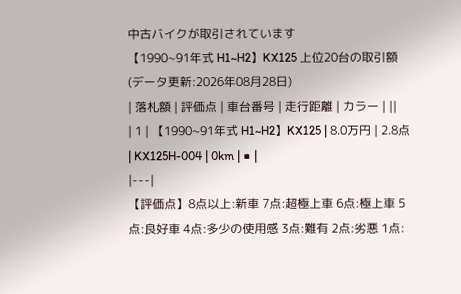中古バイクが取引されています
【1990~91年式 H1~H2】KX125 上位20台の取引額 (データ更新:2026年08月28日)
| 落札額 | 評価点 | 車台番号 | 走行距離 | カラー | ||
| 1 | 【1990~91年式 H1~H2】KX125 | 8.0万円 | 2.8点 | KX125H-004 | 0km | ■ |
|---|
【評価点】8点以上:新車 7点:超極上車 6点:極上車 5点:良好車 4点:多少の使用感 3点:難有 2点:劣悪 1点: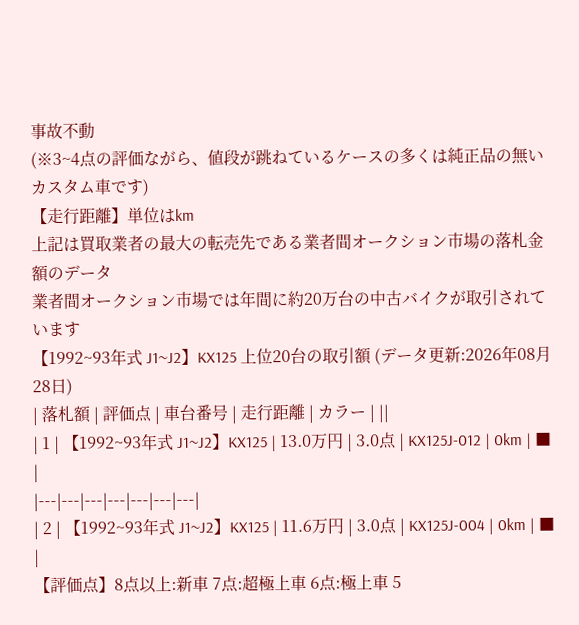事故不動
(※3~4点の評価ながら、値段が跳ねているケースの多くは純正品の無いカスタム車です)
【走行距離】単位はkm
上記は買取業者の最大の転売先である業者間オークション市場の落札金額のデータ
業者間オークション市場では年間に約20万台の中古バイクが取引されています
【1992~93年式 J1~J2】KX125 上位20台の取引額 (データ更新:2026年08月28日)
| 落札額 | 評価点 | 車台番号 | 走行距離 | カラー | ||
| 1 | 【1992~93年式 J1~J2】KX125 | 13.0万円 | 3.0点 | KX125J-012 | 0km | ■ |
|---|---|---|---|---|---|---|
| 2 | 【1992~93年式 J1~J2】KX125 | 11.6万円 | 3.0点 | KX125J-004 | 0km | ■ |
【評価点】8点以上:新車 7点:超極上車 6点:極上車 5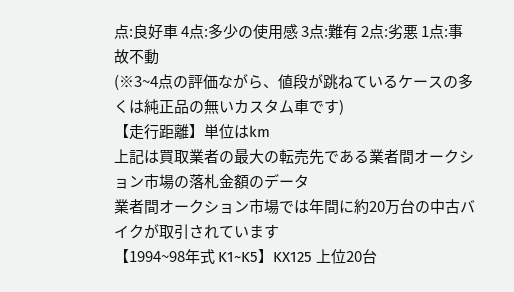点:良好車 4点:多少の使用感 3点:難有 2点:劣悪 1点:事故不動
(※3~4点の評価ながら、値段が跳ねているケースの多くは純正品の無いカスタム車です)
【走行距離】単位はkm
上記は買取業者の最大の転売先である業者間オークション市場の落札金額のデータ
業者間オークション市場では年間に約20万台の中古バイクが取引されています
【1994~98年式 K1~K5】KX125 上位20台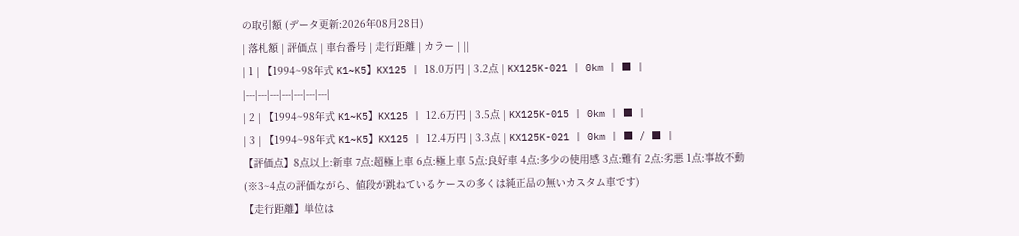の取引額 (データ更新:2026年08月28日)
| 落札額 | 評価点 | 車台番号 | 走行距離 | カラー | ||
| 1 | 【1994~98年式 K1~K5】KX125 | 18.0万円 | 3.2点 | KX125K-021 | 0km | ■ |
|---|---|---|---|---|---|---|
| 2 | 【1994~98年式 K1~K5】KX125 | 12.6万円 | 3.5点 | KX125K-015 | 0km | ■ |
| 3 | 【1994~98年式 K1~K5】KX125 | 12.4万円 | 3.3点 | KX125K-021 | 0km | ■ / ■ |
【評価点】8点以上:新車 7点:超極上車 6点:極上車 5点:良好車 4点:多少の使用感 3点:難有 2点:劣悪 1点:事故不動
(※3~4点の評価ながら、値段が跳ねているケースの多くは純正品の無いカスタム車です)
【走行距離】単位は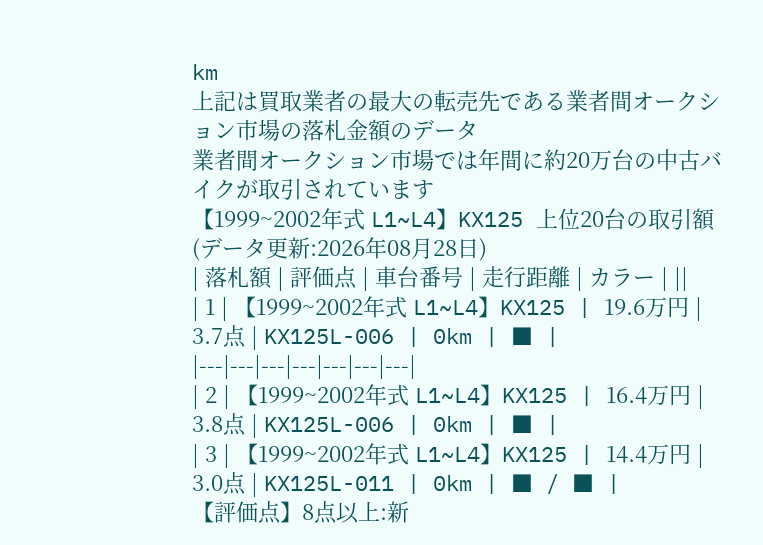km
上記は買取業者の最大の転売先である業者間オークション市場の落札金額のデータ
業者間オークション市場では年間に約20万台の中古バイクが取引されています
【1999~2002年式 L1~L4】KX125 上位20台の取引額 (データ更新:2026年08月28日)
| 落札額 | 評価点 | 車台番号 | 走行距離 | カラー | ||
| 1 | 【1999~2002年式 L1~L4】KX125 | 19.6万円 | 3.7点 | KX125L-006 | 0km | ■ |
|---|---|---|---|---|---|---|
| 2 | 【1999~2002年式 L1~L4】KX125 | 16.4万円 | 3.8点 | KX125L-006 | 0km | ■ |
| 3 | 【1999~2002年式 L1~L4】KX125 | 14.4万円 | 3.0点 | KX125L-011 | 0km | ■ / ■ |
【評価点】8点以上:新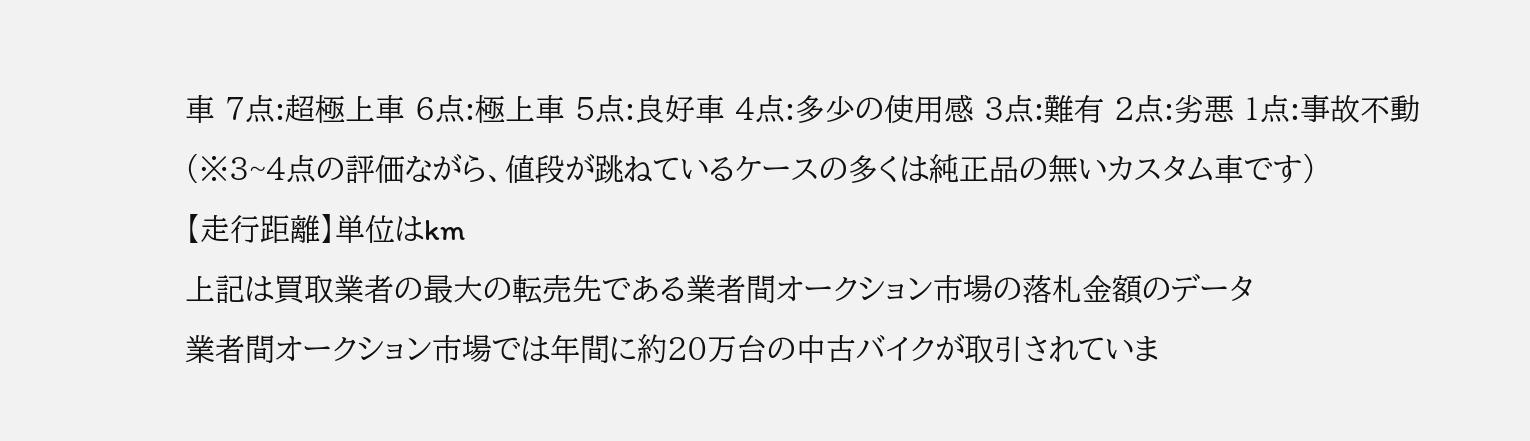車 7点:超極上車 6点:極上車 5点:良好車 4点:多少の使用感 3点:難有 2点:劣悪 1点:事故不動
(※3~4点の評価ながら、値段が跳ねているケースの多くは純正品の無いカスタム車です)
【走行距離】単位はkm
上記は買取業者の最大の転売先である業者間オークション市場の落札金額のデータ
業者間オークション市場では年間に約20万台の中古バイクが取引されていま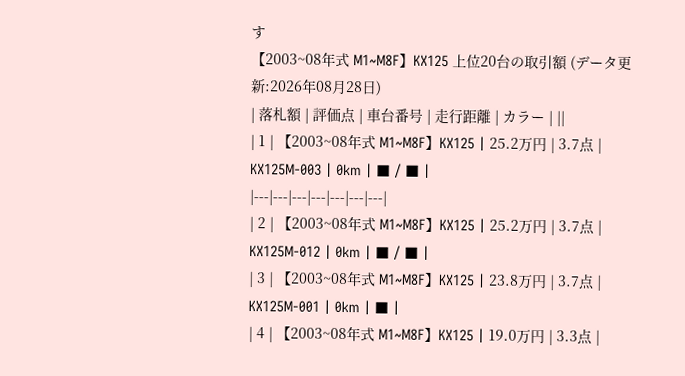す
【2003~08年式 M1~M8F】KX125 上位20台の取引額 (データ更新:2026年08月28日)
| 落札額 | 評価点 | 車台番号 | 走行距離 | カラー | ||
| 1 | 【2003~08年式 M1~M8F】KX125 | 25.2万円 | 3.7点 | KX125M-003 | 0km | ■ / ■ |
|---|---|---|---|---|---|---|
| 2 | 【2003~08年式 M1~M8F】KX125 | 25.2万円 | 3.7点 | KX125M-012 | 0km | ■ / ■ |
| 3 | 【2003~08年式 M1~M8F】KX125 | 23.8万円 | 3.7点 | KX125M-001 | 0km | ■ |
| 4 | 【2003~08年式 M1~M8F】KX125 | 19.0万円 | 3.3点 |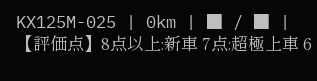KX125M-025 | 0km | ■ / ■ |
【評価点】8点以上:新車 7点:超極上車 6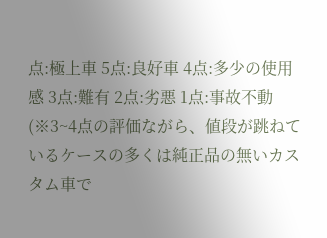点:極上車 5点:良好車 4点:多少の使用感 3点:難有 2点:劣悪 1点:事故不動
(※3~4点の評価ながら、値段が跳ねているケースの多くは純正品の無いカスタム車で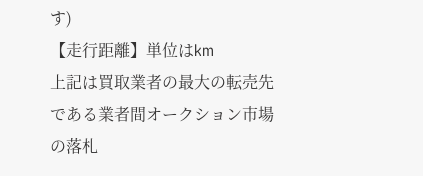す)
【走行距離】単位はkm
上記は買取業者の最大の転売先である業者間オークション市場の落札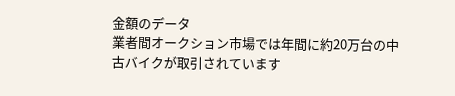金額のデータ
業者間オークション市場では年間に約20万台の中古バイクが取引されています